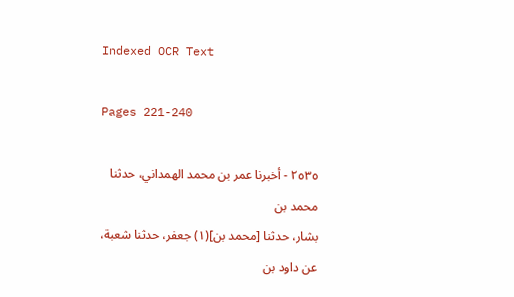Indexed OCR Text

Pages 221-240

٢٥٣٥ - أخبرنا عمر بن محمد الهمداني، حدثنا محمد بن
بشار، حدثنا [محمد بن](١) جعفر، حدثنا شعبة، عن داود بن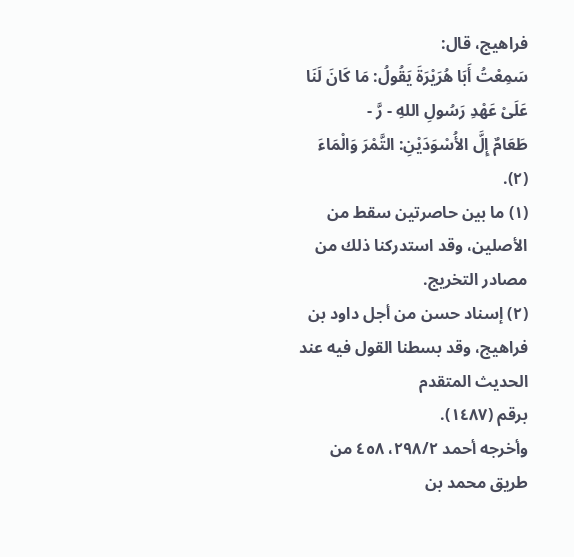فراهیج، قال:
سَمِعْتُ أَبَا هُرَيْرَةَ يَقُولُ: مَا كَانَ لَنَا عَلَىْ عَهْدِ رَسُولِ اللهِ - رَّ -
طَعَامٌ إِلَّ الأُسْوَدَيْنِ: التَّمْرَ وَالْمَاءَ (٢).
(١) ما بين حاصرتين سقط من الأصلين، وقد استدركنا ذلك من مصادر التخريج.
(٢) إسناد حسن من أجل داود بن فراهيج، وقد بسطنا القول فيه عند الحديث المتقدم
برقم (١٤٨٧).
وأخرجه أحمد ٢٩٨/٢، ٤٥٨ من طريق محمد بن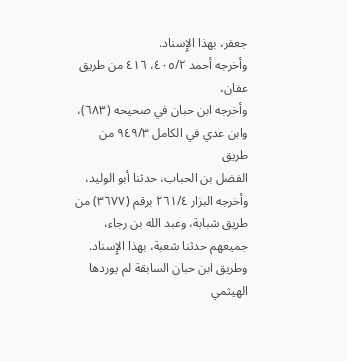جعفر، بهذا الإِسناد.
وأخرجه أحمد ٤٠٥/٢، ٤١٦ من طريق عفان،
وأخرجه ابن حبان في صحيحه (٦٨٣)، وابن عدي في الكامل ٩٤٩/٣ من طريق
الفضل بن الحباب، حدثنا أبو الوليد،
وأخرجه البزار ٢٦١/٤ برقم (٣٦٧٧) من طريق شبابة، وعبد الله بن رجاء،
جميعهم حدثنا شعبة، بهذا الإِسناد. وطريق ابن حبان السابقة لم يوردها الهيثمي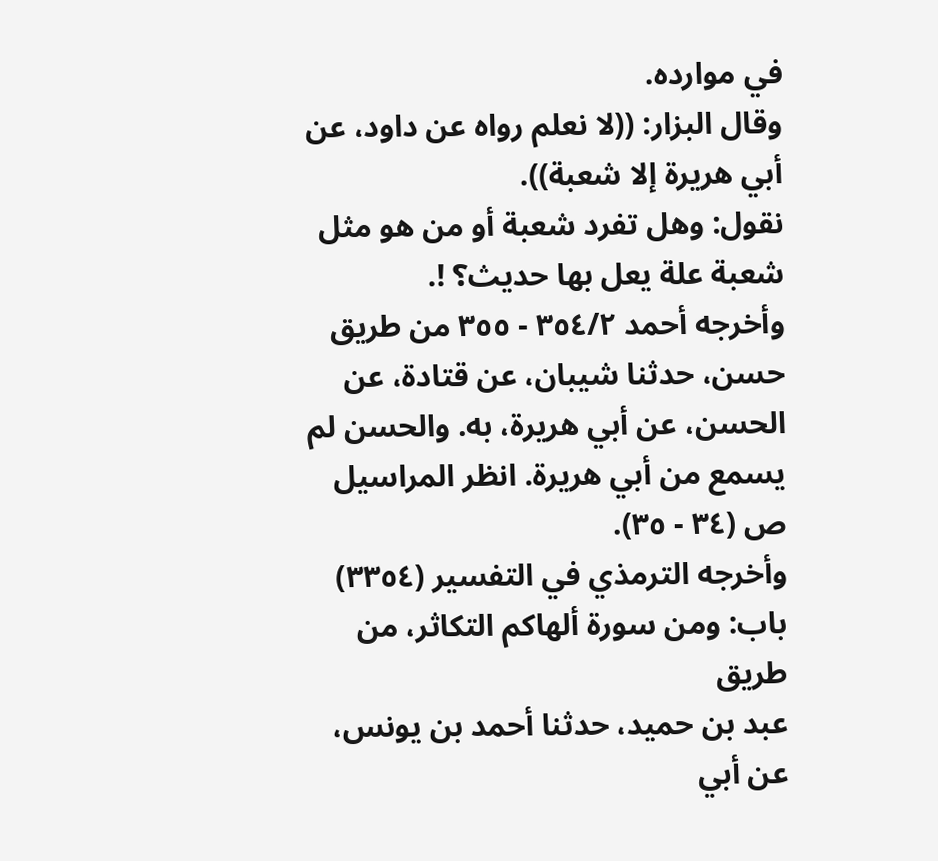في موارده.
وقال البزار: ((لا نعلم رواه عن داود، عن أبي هريرة إلا شعبة)).
نقول: وهل تفرد شعبة أو من هو مثل شعبة علة يعل بها حديث؟ !.
وأخرجه أحمد ٣٥٤/٢ - ٣٥٥ من طريق حسن، حدثنا شيبان، عن قتادة، عن
الحسن، عن أبي هريرة، به. والحسن لم يسمع من أبي هريرة. انظر المراسيل
ص (٣٤ - ٣٥).
وأخرجه الترمذي في التفسير (٣٣٥٤) باب: ومن سورة ألهاكم التكاثر، من طريق
عبد بن حميد، حدثنا أحمد بن يونس، عن أبي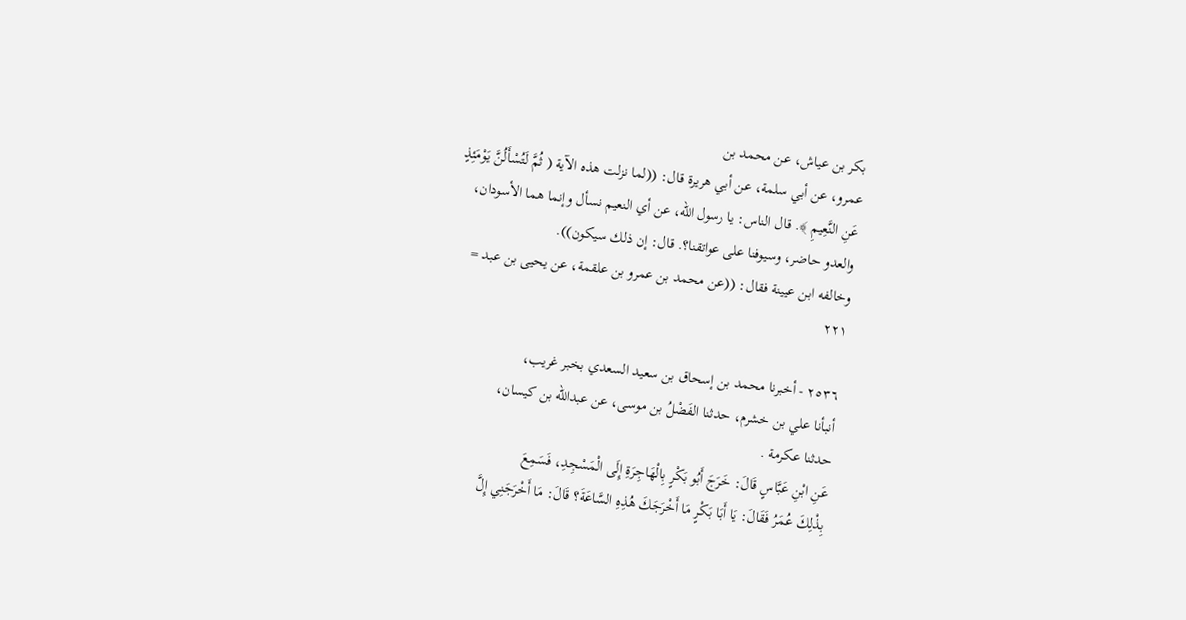بكر بن عياش، عن محمد بن
عمرو، عن أبي سلمة، عن أبي هريرة قال: ((لما نزلت هذه الآية ( ثُمَّ لَتُسْأَلُنَّ يَوْمَئِذٍ
عَنِ النَّعِيمِ ﴾. قال الناس: يا رسول الله، عن أي النعيم نسأل وإنما هما الأسودان،
والعدو حاضر، وسيوفنا على عواتقنا؟. قال: إن ذلك سيكون)).
وخالفه ابن عيينة فقال: ((عن محمد بن عمرو بن علقمة، عن يحيى بن عبد =
٢٢١

٢٥٣٦ - أخبرنا محمد بن إسحاق بن سعيد السعدي بخبر غريب،
أنبأنا علي بن خشرم، حدثنا الفَضْلُ بن موسى، عن عبدالله بن كيسان،
حدثنا عكرمة .
عَنِ ابْنِ عَبَّاسٍ قَالَ: خَرَجَ أَبُو بَكْرٍ بِالْهَاجِرَةِ إِلَى الْمَسْجِدِ، فَسَمِعَ
بِذْلِكَ عُمَرُ فَقَالَ: يَا أَبَا بَكْرٍ مَا أَخْرَجَكَ هُذِهِ السَّاعَةَ؟ قَالَ: مَا أَخْرَجَنِي إِلَّ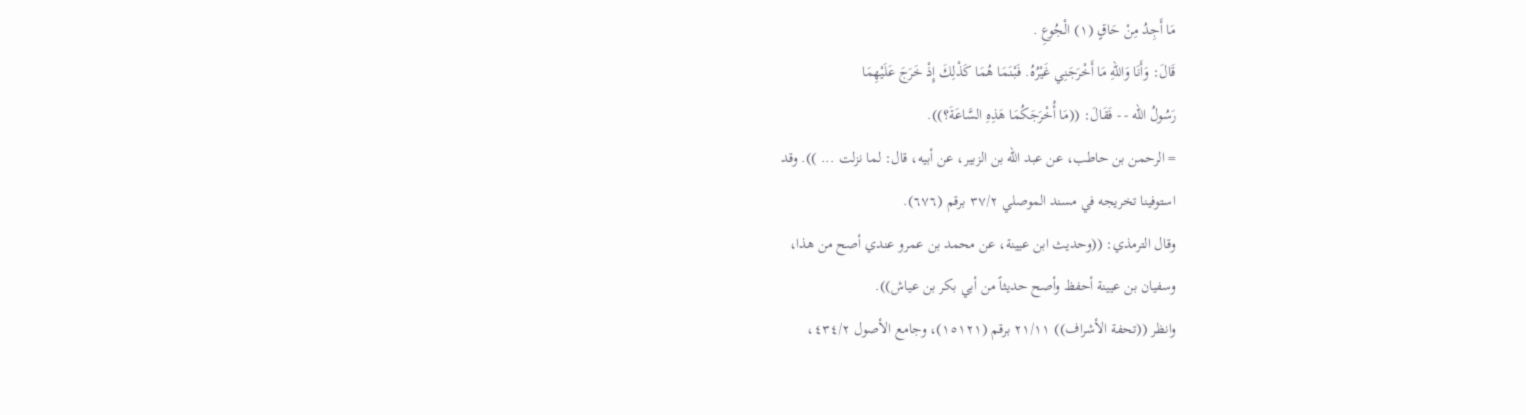مَا أَجِدُ مِنْ حَاقٍ (١) الْجُوعِ .
قَالَ: وَأَنَا وَاللّهِ مَا أَخْرَجَنِي غَيْرُهُ. فَبْنَمَا هُمَا كَذْلِكَ إِذْ خَرَجَ عَلَيْهِمَا
رَسُولُ الله - - فَقَالَ: ((مَا أُخْرَجَكُمَا هَذِهِ السَّاعَةَ؟)).
= الرحمن بن حاطب، عن عبد الله بن الزبير، عن أبيه، قال: لما نزلت ... )). وقد
استوفينا تخريجه في مسند الموصلي ٣٧/٢ برقم (٦٧٦).
وقال الترمذي: ((وحديث ابن عيينة، عن محمد بن عمرو عندي أصح من هذا،
وسفيان بن عيينة أحفظ وأصح حديثاً من أبي بكر بن عياش)).
وانظر ((تحفة الأشراف)) ٢١/١١ برقم (١٥١٢١)، وجامع الأصول ٤٣٤/٢،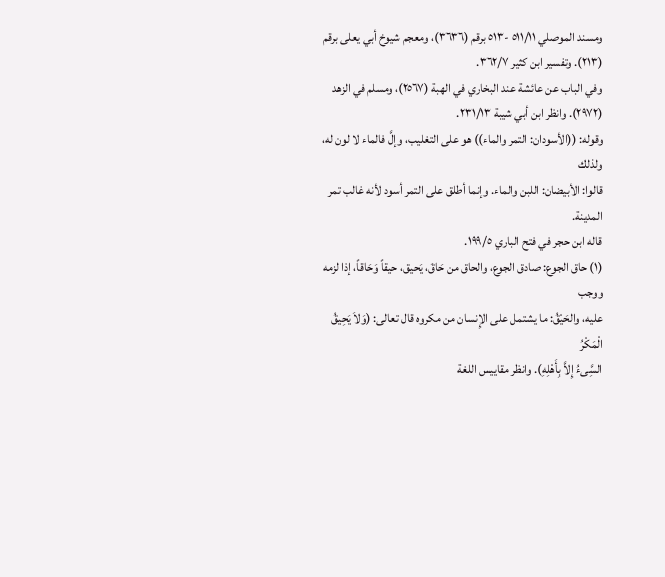ومسند الموصلي ٥١١/١١ -٥١٣ برقم (٣٦٣٦)، ومعجم شيوخ أبي يعلى برقم
(٢١٣). وتفسير ابن كثير ٣٦٢/٧.
وفي الباب عن عائشة عند البخاري في الهبة (٢٥٦٧)، ومسلم في الزهد
(٢٩٧٢). وانظر ابن أبي شيبة ٢٣١/١٣.
وقوله: ((الأسودان: التمر والماء)) هو على التغليب، وإلَّ فالماء لا لون له، ولذلك
قالوا: الأبيضان: اللبن والماء. وإنما أطلق على التمر أسود لأنه غالب تمر المدينة.
قاله ابن حجر في فتح الباري ١٩٩/٥.
(١) حاق الجوع: صادق الجوع، والحاق من حَاقَ، يَحيق، حيقاً وَحَاقاً، إذا لزمه ووجب
عليه، والحَيْقُ: ما يشتمل على الإِنسان من مكروه قال تعالى: (وَلاَ يَحِيقُ الْمَكْرُ
السَِّىءُ إِلاَّ بِأَهْلِهِ). وانظر مقاييس اللغة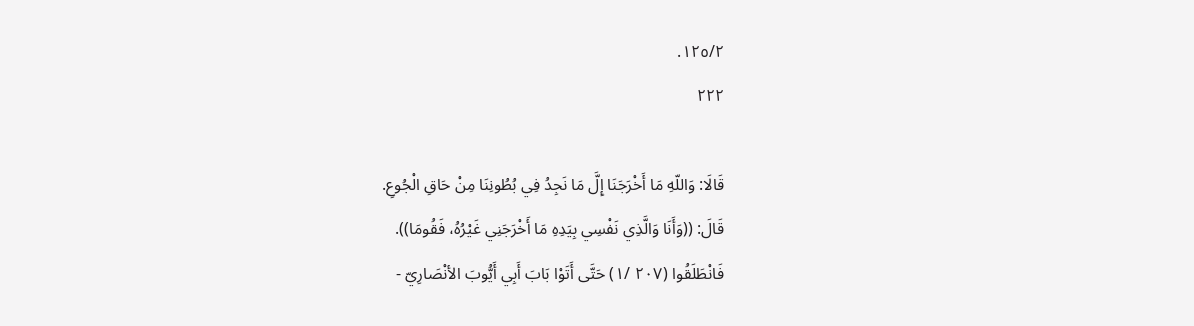١٢٥/٢.
٢٢٢

قَالَا: وَاللّهِ مَا أَخْرَجَنَا إِلَّ مَا نَجِدُ فِي بُطُونِنَا مِنْ حَاقِ الْجُوعِ.
قَالَ: ((وَأَنَا وَالَّذِي نَفْسِي بِيَدِهِ مَا أَخْرَجَنِي غَيْرُهُ، فَقُومَا)).
فَانْطَلَقُوا (٢٠٧ /١) حَتَّى أَتَوْا بَابَ أَبِي أَيُّوبَ الأنْصَارِيّ -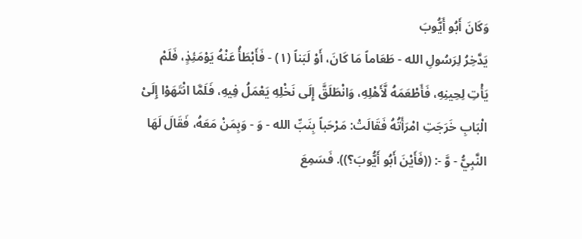وَكَانَ أَبُو أَيُّوبَ
يَدَّخِرُ لِرَسُولِ الله - طَعَاماً مَا كَانَ، أَوْ لَبَناً (١) - فَأَبْطَأُ عَنْهُ يَوْمَئِذٍ، فَلَمْ
يَأْتِ لِحِينِهِ، فَأَطْعَمَهُ لَّأَهْلِهِ، وَانْطَلَقَّ إِلَى نَخْلِهِ يَعْمَلُ فِيهِ، فَلَمَّا انْتَهَوْا إِلَىْ
الْبَابِ خَرَجَتِ امْرَأَتُهُ فَقَالَتْ: مَرْحَباً بِنَبِّ الله - وَ - وَبِمَنْ مَعَهُ، فَقَالَ لَهَا
النَّبِيُّ - وَّ -: ((فَأَيْنَ أَبُو أَيُّوبَ؟)). فَسَمِعَ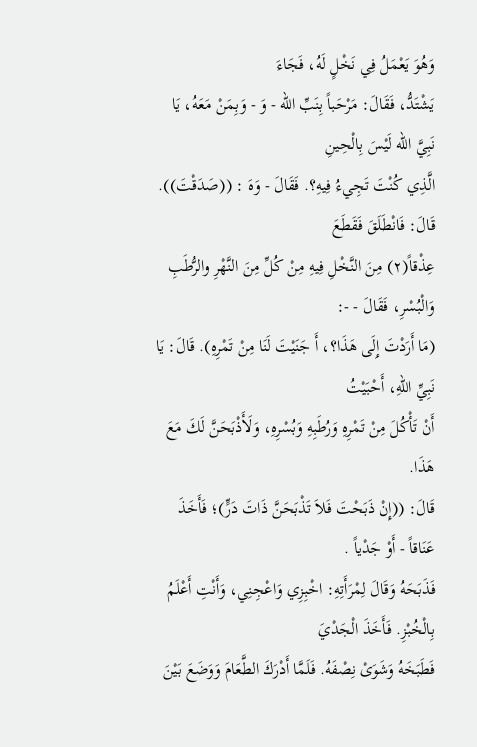وَهُوَ يَعْمَلُ فِي نَخْلٍ لَهُ، فَجَاءَ
يَشْتَدُّ، فَقَالَ: مَرْحَباً بِنَبِّ الله - وَ - وَبِمَنْ مَعَهُ، يَا نَبِيَّ اللّه لَيْسَ بِالْحِينِ
الَّذِي كُنْتَ تَجِيءُ فِيهِ؟. فَقَالَ - وَهَ : ((صَدَقْتَ)). قَالَ: فَانْطَلَقَ فَقَطَعَ
عِذْقاً(٢) مِنَ النَّخْلِ فِيهِ مِنْ كُلِّ مِنَ النَّهْرِ والرُّطَبِ وَالْبُسْرِ، فَقَالَ - -:
(مَا أَرَدْتَ إِلَى هَذَا؟، أَ جَنَيْتَ لَنَا مِنْ تَمْرِهِ). قَالَ: يَا نَبِيِّ اللهِ، أَحْبَيْتُ
أَنْ تَأْكُلَ مِنْ تَمْرِهِ وَرُطَبِهِ وَبُسْرِهِ، وَلَأَذْبَحَنَّ لَكَ مَعَ هَذَا.
قَالَ: ((إِنْ ذَبَحْتَ فَلاَ تَذْبَحَنَّ ذَاتَ دَرٍّ)؛ فَأَخَذَ عَنَاقاً - أَوْ جَدْياً .
فَذَبَحَهُ وَقَالَ لِمْرَأَتِهِ: اخْبِزِي وَاعْجِنِي، وَأَنْتِ أَعْلَمُ بِالْخُبْزِ. فَأَخَذَ الْجَدْيَ
فَطَبَخَهُ وَشَوَىْ نِصْفَهُ. فَلَمَّا أَدْرَكَ الطَّعَامَ وَوَضَعَ بَيْنَ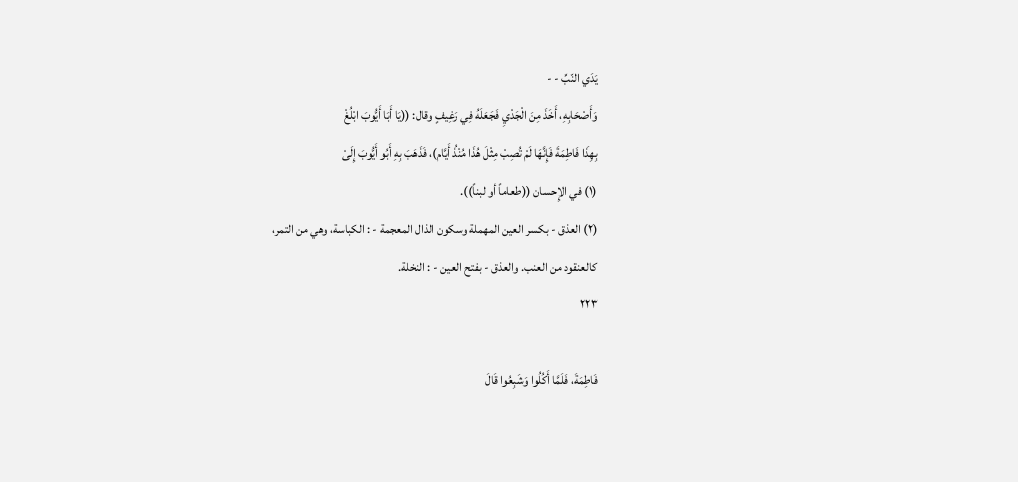يَدَي النّبِّ - -
وَأَصْحَابِهِ، أَخَذَ مِنَ الْجَدْيِ فَجَعَلَهُ فِي رَغِيفٍ وقال: ((يَا أَبَا أَيُّوبَ ابْلُغْ
بِهِذَا فَاطِمَةَ فَإِنَّهَا لَمْ تُصِبْ مِثْلَ هُذَا مُنْذُ أَيَّام)، فَذَهَبَ بِهِ أَبُو أَيُّوبَ إِلَىْ
(١) في الإِحسان ((طعاماً أو لبناً)).
(٢) العذق - بكسر العين المهملة وسكون الذال المعجمة - : الكباسة، وهي من التمر،
كالعنقود من العنب. والعذق - بفتح العين - : النخلة.
٢٢٣

فَاطِمَةَ، فَلَمَّا أَكُلُوا وَشَبِعُوا قَالَ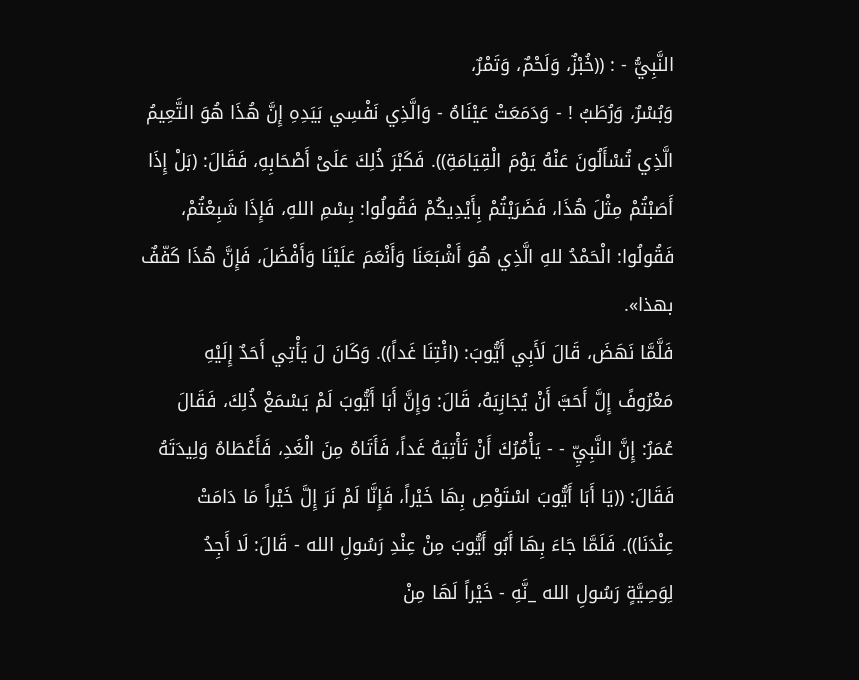النَّبِيُّ - : ((خُبْزٌ، وَلَحْمٌ، وَتَمْرٌ،
وَبُسْرٌ، وَرُطَبُ ! - وَدَمَعَتْ عَيْنَاهُ - وَالَّذِي نَفْسِي بَيَدِهِ إِنَّ هُذَا هُوَ التَّعِيمُ
الَّذِي تُسْأَلُونَ عَنْهُ يَوْمَ الْقِيَامَةِ)). فَكَبْرَ ذُلِكَ عَلَىْ أَصْحَابِهِ، فَقَالَ: (بَلْ إِذَا
أَصَبْتُمْ مِثْلَ هُذَا، فَضَرَيْتُمْ بِأَيْدِيكُمْ فَقُولُوا: بِسْمِ اللهِ، فَإِذَا شَبِعْتُمْ،
فَقُولُوا: الْحَمْدُ للهِ الَّذِي هُوَ أَشْبَعَنَا وَأَنْعَمَ عَلَيْنَا وَأَفْضَلَ، فَإِنَّ هُذَا كَفّفٌ
بهذا».
فَلَّمَّا نَهَضَ، قَالَ لَأَبِي أَيُّوبَ: (ائْتِنَا غَداً)). وَكَانَ لَ يَأْتِي أَحَدٌ إِلَيْهِ
مَعْرُوفً إِلَّ أَحَبَّ أَنْ يُجَازِيَهُ، قَالَ: وَإِنَّ أَبَا أَيُّوبَ لَمْ يَسْمَعْ ذُلِكَ، فَقَالَ
عُمَرُ: إِنَّ النَّبِيِّ - - يَأْمُرُكَ أَنْ تَأْتِيَهُ غَداً، فَأَتَاهُ مِنَ الْغَدِ، فَأَعْطَاهُ وَلِيدَتَهُ
فَقَالَ: ((يَا أَبَا أَيُّوبَ اسْتَوْصِ بِهَا خَيْراً، فَإِنَّا لَمْ نَرَ إِلَّ خَيْراً مَا دَامَتْ
عِنْدَنَا)). فَلَمَّا جَاءَ بِهَا أَبُو أَيُّوبَ مِنْ عِنْدِ رَسُولِ الله - قَالَ: لَا أَجِدُ
لِوَصِيَّةٍ رَسُولِ الله _نَّهِ - خَيْراً لَهَا مِنْ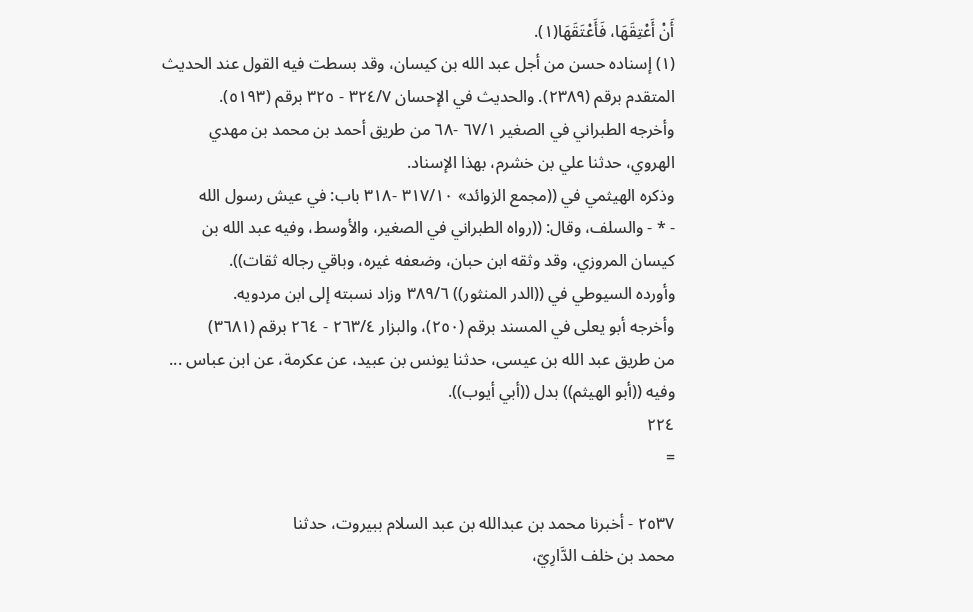أَنْ أَعْتِقَهَا، فَأَعْتَقَهَا(١).
(١) إسناده حسن من أجل عبد الله بن كيسان، وقد بسطت فيه القول عند الحديث
المتقدم برقم (٢٣٨٩). والحديث في الإحسان ٣٢٤/٧ - ٣٢٥ برقم (٥١٩٣).
وأخرجه الطبراني في الصغير ٦٧/١ -٦٨ من طريق أحمد بن محمد بن مهدي
الهروي، حدثنا علي بن خشرم، بهذا الإسناد.
وذكره الهيثمي في ((مجمع الزوائد» ٣١٧/١٠ -٣١٨ باب: في عيش رسول الله
- * - والسلف، وقال: ((رواه الطبراني في الصغير، والأوسط، وفيه عبد الله بن
کیسان المروزي، وقد وثقه ابن حبان، وضعفه غيره، وباقي رجاله ثقات)).
وأورده السيوطي في ((الدر المنثور)) ٣٨٩/٦ وزاد نسبته إلى ابن مردويه.
وأخرجه أبو يعلى في المسند برقم (٢٥٠)، والبزار ٢٦٣/٤ - ٢٦٤ برقم (٣٦٨١)
من طريق عبد الله بن عيسى، حدثنا يونس بن عبيد، عن عكرمة، عن ابن عباس ...
وفيه ((أبو الهيثم)) بدل ((أبي أيوب)).
٢٢٤
=

٢٥٣٧ - أخبرنا محمد بن عبدالله بن عبد السلام ببيروت، حدثنا
محمد بن خلف الدَّارِيّ،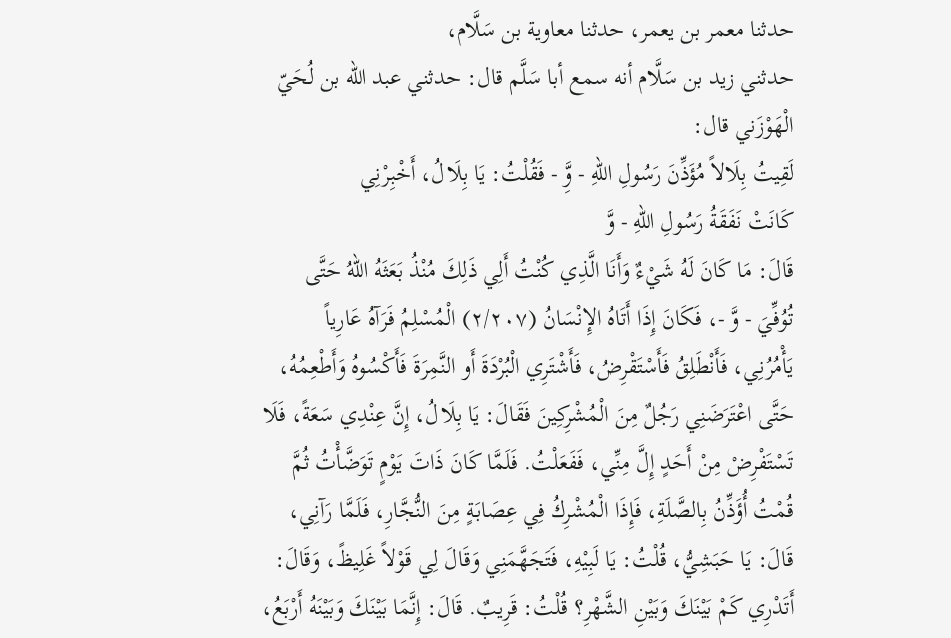حدثنا معمر بن يعمر، حدثنا معاوية بن سَلَّام،
حدثني زيد بن سَلَّام أنه سمع أبا سَلَّم قال: حدثني عبد الله بن لُحَيّ
الْھَوْزَني قال:
لَقِيتُ بِلَالاً مُؤَذِّنَ رَسُولِ اللهِ - وَِّ - فَقُلْتُ: يَا بِلَالُ، أَخْبِرْنِي
كَانَتْ نَفَقَةُ رَسُولِ اللهِ - وَّ
قَالَ: مَا كَانَ لَهُ شَيْءٌ وَأَنَا الَّذِي كُنْتُ أَلِي ذَلِكَ مُنْذُ بَعَثَهُ اللهُ حَتَّى
تُوُفِّيَ - وَّ -، فَكَانَ إِذَا أَتَاهُ الإِنْسَانُ (٢/٢٠٧) الْمُسْلِمُ فَرَآهُ عَارِياً
يَأْمُرُنِي، فَأَنْطَلِقُ فَأَسْتَقْرِضُ، فَأَشْتَرِي الْبُرْدَةَ أَو النَّمِرَةَ فَأَكْسُوهُ وَأَطْعِمُهُ،
حَتَّى اعْتَرَضَنِي رَجُلٌ مِنَ الْمُشْرِكِينَ فَقَالَ: يَا بِلَالُ، إِنَّ عِنْدِي سَعَةً، فَلَا
تَسْتَفْرِضْ مِنْ أَحَدٍ إِلَّ مِنِّي، فَفَعَلْتُ. فَلَمَّا كَانَ ذَاتَ يَوْمٍ تَوَضَّأْتُ ثُمَّ
قُمْتُ أُؤَذِّنُ بِالصَّلَةِ، فَإِذَا الْمُشْرِكُ فِي عِصَابَةٍ مِنَ النُّجَّارِ، فَلَمَّا رَآنِي،
قَالَ: يَا حَبَشِيُّ، قُلْتُ: يَا لَبِيْهِ، فَتَجَهَّمَنِي وَقَالَ لِي قَوْلاً غَلِيظً، وَقَالَ:
أَتَدْرِي كَمْ بَيْنَكَ وَبَيْنِ الشَّهْرِ؟ قُلْتُ: قَرِيبٌ. قَالَ: إِنَّمَا بَيْنَكَ وَبَيْنَهُ أَرْبَعُ،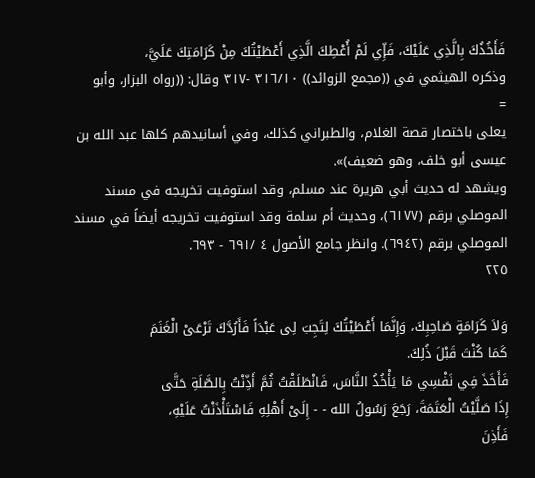فَأَخُذُكَ بِالَّذِي عَلَيْكَ، فَإِّي لَمْ أُعْطِكَ الَّذِي أَعْطَيْتُكَ مِنْ كَرَامَتِكَ عَلَيَّ،
وذكره الهيثمي في ((مجمع الزوائد)) ٣١٦/١٠ -٣١٧ وقال: ((رواه البزار، وأبو
=
يعلى باختصار قصة الغلام، والطبراني كذلك، وفي أسانيدهم كلها عبد الله بن
عیسی أبو خلف، وهو ضعيف)».
ويشهد له حديث أبي هريرة عند مسلم، وقد استوفيت تخريجه في مسند
الموصلي برقم (٦١٧٧)، وحديث أم سلمة وقد استوفيت تخريجه أيضاً في مسند
الموصلي برقم (٦٩٤٢). وانظر جامع الأصول ٤ /٦٩١ - ٦٩٣.
٢٢٥

وَلاَ كَرَامَةٍ صَاحِبِكَ، وَإِنَّمَا أَعْطَيْتُكَ لِتَجِبَ لِى عَبْدَاً فَأَرُدَّكَ تَرْعَىْ الْغَنَمَ
كَمَا كُنْتَ قَبْلَ ذُلِكَ.
فَأَخَذَ فِي نَفْسِي مَا يَأْخُذُ النَّاسَ، فَانْطَلَقْتُ ثُمَّ أَذِّنْتُ بِالصَّلَةِ حَتَّى
إِذَا صَلَّيْتُ الْعَتَمَةَ، رَجَعَ رَسُولُ الله - - إِلَىْ أَهْلِهِ فَاسْتَأْذَنْتُ عَلَيْهِ،
فَأَذِنَ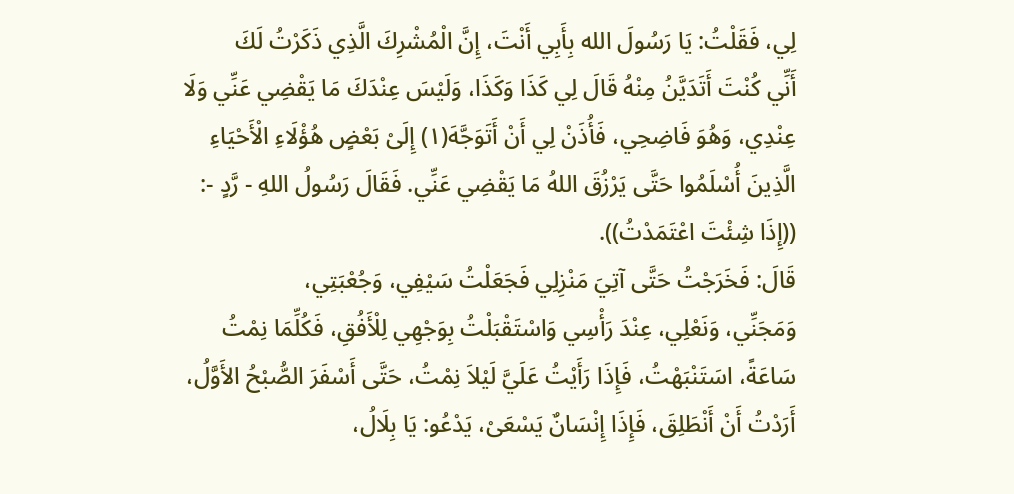لِي، فَقَلْتُ: يَا رَسُولَ الله بِأَبِي أَنْتَ، إِنَّ الْمُشْرِكَ الَّذِي ذَكَرْتُ لَكَ
أَنِّي كُنْتَ أَتَدَيَّنُ مِنْهُ قَالَ لِي كَذَا وَكَذَا، وَلَيْسَ عِنْدَكَ مَا يَقْضِي عَنِّي وَلَا
عِنْدِي، وَهُوَ فَاضِحِي، فَأُذَنْ لِي أَنْ أَتَوَجَّهَ(١) إِلَىْ بَعْضٍ هُؤْلَاءِ الْأَحْيَاءِ
الَّذِينَ أُسْلَمُوا حَتَّى يَرْزُقَ اللهُ مَا يَقْضِي عَنِّي. فَقَالَ رَسُولُ اللهِ - رَّدٍ -:
((إِذَا شِئْتَ اعْتَمَدْتُ)).
قَالَ: فَخَرَجْتُ حَتَّى آتِيَ مَنْزِلِي فَجَعَلْتُ سَيْفِي، وَجُعْبَتِي،
وَمَجَنِّي، وَنَعْلِي، عِنْدَ رَأْسِي وَاسْتَقْبَلْتُ بِوَجْهِي لِلْأَفُقِ، فَكُلِّمَا نِمْتُ
سَاعَةً، اسَتَنْبَهْتُ، فَإِذَا رَأَيْتُ عَلَيَّ لَيْلاَ نِمْتُ، حَتَّى أَسْفَرَ الصُّبْحُ الأَوَّلُ،
أَرَدْتُ أَنْ أَنْطَلِقَ، فَإِذَا إِنْسَانٌ يَسْعَىْ، يَدْعُو: يَا بِلَالُ،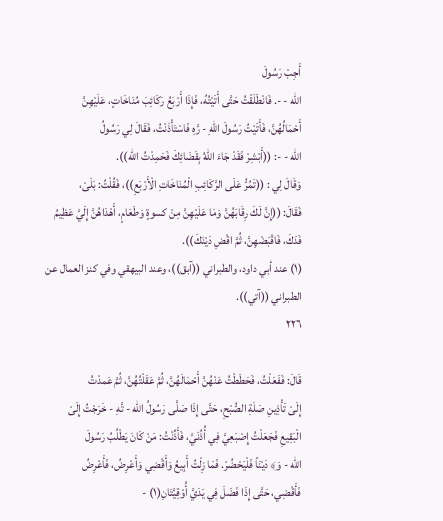أَجِبْ رَسُولَ
الله - -. فَانْطَلَقْتُ حَتَّى أَتَيْتُهُ، فَإِذَا أَرْبَعُ رَكَائِبَ مُنَاخَاتٍ، عَلَيْهِنَّ
أَحْمَالُهُنَّ، فَأَتَيْتُ رَسُولَ اللهِ - رَّهِ فَاسْتَأْذَنْتُ، فَقَالَ لِي رَسُولُ
الله - -: ((أَبْشِرْ فَقَدْ جَاءَ اللهُ بِقَضَائِكَ فَحَمِدْتُ الله)).
وَقَالَ لِي : ((تَمُرُّ عَلَى الرَّكَائِبِ الْمُنَاخَاتِ الْأَرْبَعِ))، فَقُلْتُ: بَلَىْ،
فَقَالَ: ((إِنَّ لَكَ رِقَابَهُنَّ وَمَا عَلَيْهِنَّ مِنْ كسوةٍ وَطَعَامٍ، أَهْدَاهُنَّ إِلَيَّ عَظِيمُ
فَدَكَ، فَاقْبَضْهِنَّ، ثُمَّ اقْضِ دَيْنَكَ)).
(١) عند أبي داود، والطبراني ((آبق))، وعند البيهقي وفي كنز العمال عن الطبراني ((آتي)).
٢٢٦

قَالَ: فَفَعَلْتُ، فَحَطَطْتُ عَنْهُنَّ أَحْمَالَهُنَّ، ثُمَّ عَقَلْتُهُنَّ، ثُمَّ عَمدْتُ
إِلَىْ تَأْذِينِ صَلَةِ الصُّبْحِ، حَتَّى إِذَا صَلَّى رَسُولُ الله - تَّهِ - خَرَجْتُ إِلَىْ
الْبَقِيعِ فَجَعَلْتُ إِصْبَعِيَّ فِي أُذُنَيَّ، فَأَذِّنْتُ: مَنْ كَانَ يَطْلُبُ رَسُولَ
الله - وَ﴾ دَيْنَاً فَلْيَحْضُرْ. فَمَا زِلْتُ أَبِيعُ وَأَقْضِي وَأَعْرِضُ، فَأَعْرِضُ
فَأَقْضِي، حَتَّى إِذَا فَضَلَ فِي يَدَيَّ أُوْقِيَّتَانِ(١) -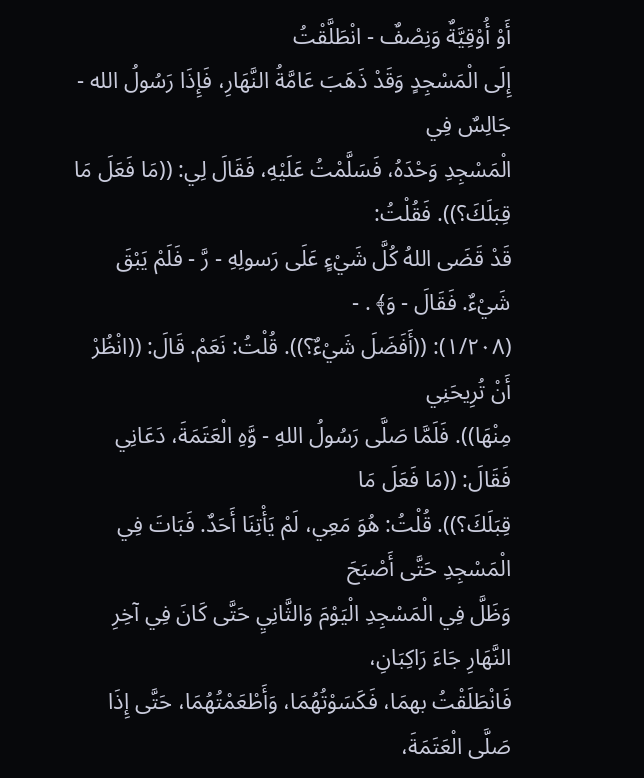أَوْ أُوْقِيَّةٌ وَنِصْفٌ - انْطَلَّقْتُ
إِلَى الْمَسْجِدٍ وَقَدْ ذَهَبَ عَامَّةُ النَّهَارِ، فَإِذَا رَسُولُ الله - جَالِسٌ فِي
الْمَسْجِدِ وَحْدَهُ، فَسَلَّمْتُ عَلَيْهِ، فَقَالَ لِي: ((مَا فَعَلَ مَا قِبَلَكَ؟)). فَقُلْتُ:
قَدْ قَضَى اللهُ كُلَّ شَيْءٍ عَلَى رَسولِهِ - رَّ - فَلَمْ يَبْقَ شَيْءٌ. فَقَالَ - وَ﴾ . -
(١/٢٠٨): ((أَفَضَلَ شَيْءٌ؟)). قُلْتُ: نَعَمْ. قَالَ: ((انْظُرْ أَنْ تُرِيحَنِي
مِنْهَا)). فَلَمَّا صَلَّى رَسُولُ اللهِ - وَّهِ الْعَتَمَةَ، دَعَانِي فَقَالَ: ((مَا فَعَلَ مَا
قِبَلَكَ؟)). قُلْتُ: هُوَ مَعِي، لَمْ يَأْتِنَا أَحَدٌ. فَبَاتَ فِي الْمَسْجِدِ حَتَّى أَصْبَحَ
وَظَلَّ فِي الْمَسْجِدِ الْيَوْمَ وَالثَّانِيِ حَتَّى كَانَ فِي آخِرِ النَّهَارِ جَاءَ رَاكِبَانِ،
فَانْطَلَقْتُ بهمَا، فَكَسَوْتُهُمَا، وَأَطْعَمْتُهُمَا، حَتَّى إِذَا صَلَّى الْعَتَمَةَ،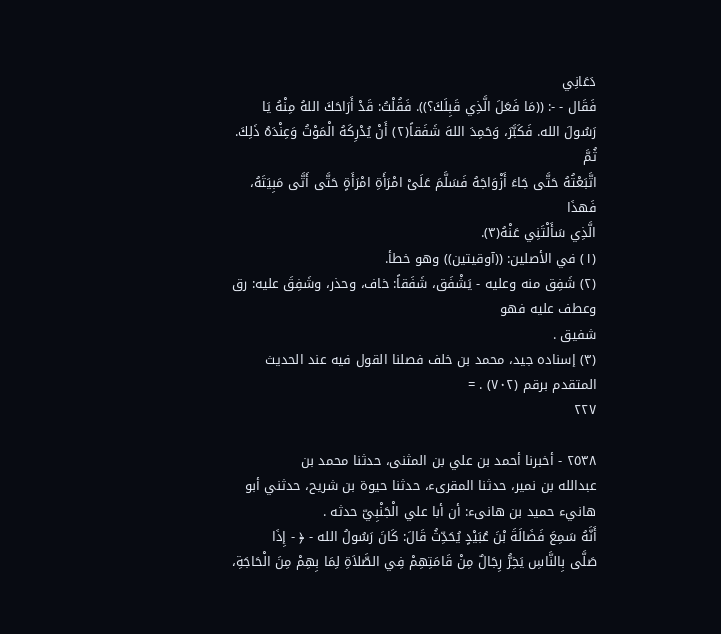دَعَانِي
فَقَال - -: ((مَا فَعَلَ الَّذِي قَبِلَكَ؟)). فَقُلْتُ: قَدْ أَرَاحَكَ اللهُ مِنْهُ يَا
رَسُولَ الله. فَكَبَّرَ، وَحَمِدَ اللهَ شَفَقاً(٢) أَنْ يُدْرِكَهُ الْمَوْتُ وَعِنْدَهُ ذَلِكَ. ثُمَّ
اتَّبَعْتُهُ حَتَّى جَاءَ أَزْوَاجَهُ فَسَلَّمَ عَلَىْ امْرَأَةِ امْرَأَةٍ حَتَّى أَتَّى مَبِيَتَهُ، فَهذَا
الَّذِي سَأَلْتَنِي عَنْهُ(٣).
(١) في الأصلين: ((آوقيتين)) وهو خطأ.
(٢) شَفِق منه وعليه - يَشْفَق، شَفَقاً: خاف، وحذر، وشَفِقَ عليه: رق وعطف عليه فهو
شفيق .
(٣) إسناده جيد، محمد بن خلف فصلنا القول فيه عند الحديث المتقدم برقم (٧٠٢) . =
٢٢٧

٢٥٣٨ - أخبرنا أحمد بن علي بن المثنى، حدثنا محمد بن
عبدالله بن نمير، حدثنا المقرىء، حدثنا حيوة بن شريح، حدثني أبو
هانيء حميد بن هانىء: أن أبا علي الْجَنْبِيّ حدثه .
أَنَّهُ سَمِعَ فَضَالَةَ بْنَ عُبَيْدٍ يُحَدِّثُ قَالَ: كَانَ رَسُولُ الله - ﴿ - إِذَا
صَلَّى بِالنَّاسِ يَخِرُّ رِجَالٌ مِنْ قَامَتِهِمْ فِي الصَّلاَةِ لِمَا بِهِمْ مِنَ الْحَاجَةِ،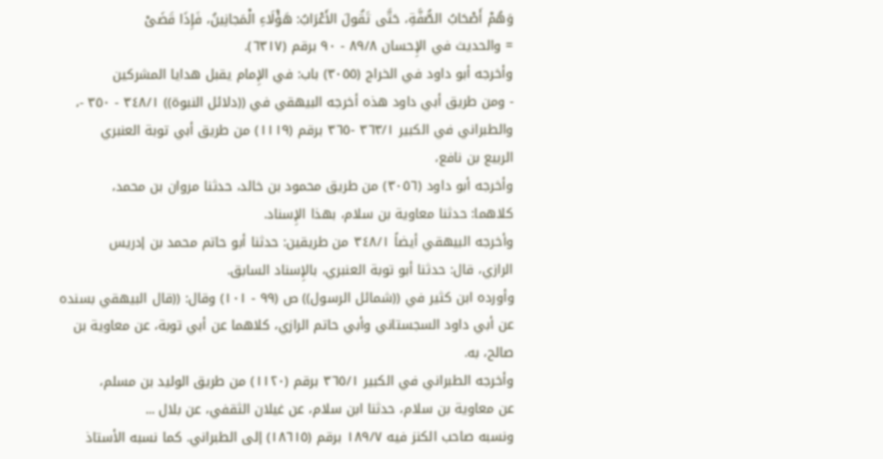وَهُمْ أَصْحَابُ الصُّفَّةِ، حَتَّى تَقُولَ الأَعْرَابُ: هَؤْلَاءِ الْمَجانِينُ، فَإِذَا قَضَىْ
= والحديث في الإِحسان ٨٩/٨ - ٩٠ برقم (٦٣١٧).
وأخرجه أبو داود في الخراج (٣٠٥٥) باب: في الإِمام يقبل هدايا المشركين
- ومن طريق أبي داود هذه أخرجه البيهقي في ((دلائل النبوة)) ٣٤٨/١ - ٣٥٠ -،
والطبراني في الكبير ٣٦٣/١ -٣٦٥ برقم (١١١٩) من طريق أبي توبة العنبري
الربيع بن نافع،
وأخرجه أبو داود (٣٠٥٦) من طريق محمود بن خالد، حدثنا مروان بن محمد،
كلاهما: حدثنا معاوية بن سلام، بهذا الإِسناد.
وأخرجه البيهقي أيضاً ٣٤٨/١ من طريقين: حدثنا أبو حاتم محمد بن إدريس
الرازي، قال: حدثنا أبو توبة العنبري، بالإِسناد السابق.
وأورده ابن كثير في ((شمائل الرسول)) ص (٩٩ - ١٠١) وقال: ((قال البيهقي بسنده
عن أبي داود السجستاني وأبي حاتم الرازي، كلاهما عن أبي توبة، عن معاوية بن
صالح، به.
وأخرجه الطبراني في الكبير ٣٦٥/١ برقم (١١٢٠) من طريق الوليد بن مسلم،
عن معاوية بن سلام، حدثنا ابن سلام، عن غيلان الثقفي، عن بلال ...
ونسبه صاحب الكنز فيه ١٨٩/٧ برقم (١٨٦١٥) إلى الطبراني. كما نسبه الأستاذ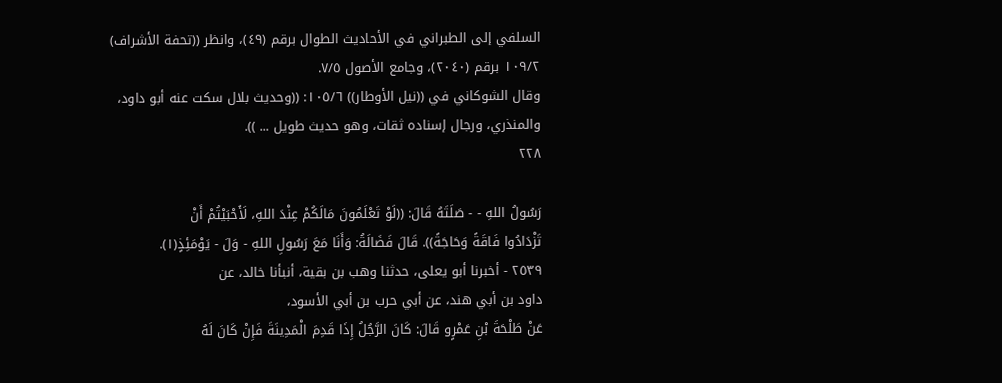السلفي إلى الطبراني في الأحاديث الطوال برقم (٤٩)، وانظر ((تحفة الأشراف)
١٠٩/٢ برقم (٢٠٤٠)، وجامع الأصول ٧/٥.
وقال الشوكاني في ((نيل الأوطار)) ١٠٥/٦: ((وحدیث بلال سكت عنه أبو داود،
والمنذري، ورجال إسناده ثقات، وهو حديث طويل ... )).
٢٢٨

رَسُولُ اللهِ - - صَلَتَهُ قَالَ: ((لَوْ تَعْلَمُونَ مَالَكُمْ عِنْدَ اللهِ، لَأَحْبَيْتُمْ أَنْ
تَزْدَادُوا فَاقَةً وَحَاجَةً)). قَالَ فَضَالَةُ: وَأَنَا مَعَ رَسُولِ اللهِ - وَلَ - يَوْمَئِذٍ(١).
٢٥٣٩ - أخبرنا أبو يعلى، حدثنا وهب بن بقية، أنبأنا خالد، عن
داود بن أبي هند، عن أبي حرب بن أبي الأسود،
عَنْ طَلْحَةَ بْنِ عَمْرٍو قَالَ: كَانَ الرَّجُلُ إِذَا قَدِمَ الْمَدِينَةَ فَإِنْ كَانَ لَهُ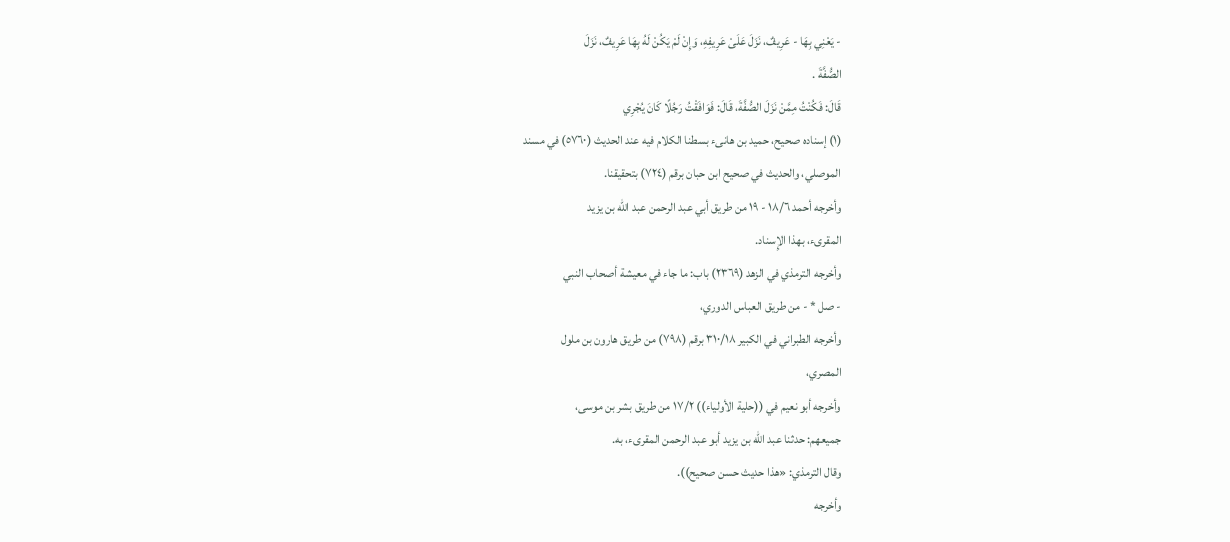- يَعْنِي بِهَا - عَرِيفٌ، نَزَلَ عَلَىْ عَرِيفِهِ، وَإِنْ لَمْ يَكُنْ لَهُ بِهَا عَرِيفٌ، نَزَلَ
الصُّفَّةَ .
قَالَ: فَكُنْتُ مِمَّنْ نَزَلَ الصُّفَّةَ، قَالَ: فَوَافَقْتُ رَجُلًا كَانَ يُجْرِي
(١) إسناده صحيح، حميد بن هانىء بسطنا الكلام فيه عند الحديث (٥٧٦٠) في مسند
الموصلي، والحديث في صحيح ابن حبان برقم (٧٢٤) بتحقيقنا.
وأخرجه أحمد ١٨/٦ - ١٩ من طريق أبي عبد الرحمن عبد الله بن يزيد
المقرىء، بهذا الإِسناد.
وأخرجه الترمذي في الزهد (٢٣٦٩) باب: ما جاء في معيشة أصحاب النبي
- صل * - من طريق العباس الدوري،
وأخرجه الطبراني في الكبير ٣١٠/١٨ برقم (٧٩٨) من طريق هارون بن ملول
المصري،
وأخرجه أبو نعيم في ((حلية الأولياء)) ١٧/٢ من طريق بشر بن موسى،
جميعهم: حدثنا عبد الله بن يزيد أبو عبد الرحمن المقرىء، به.
وقال الترمذي: «هذا حديث حسن صحيح)).
وأخرجه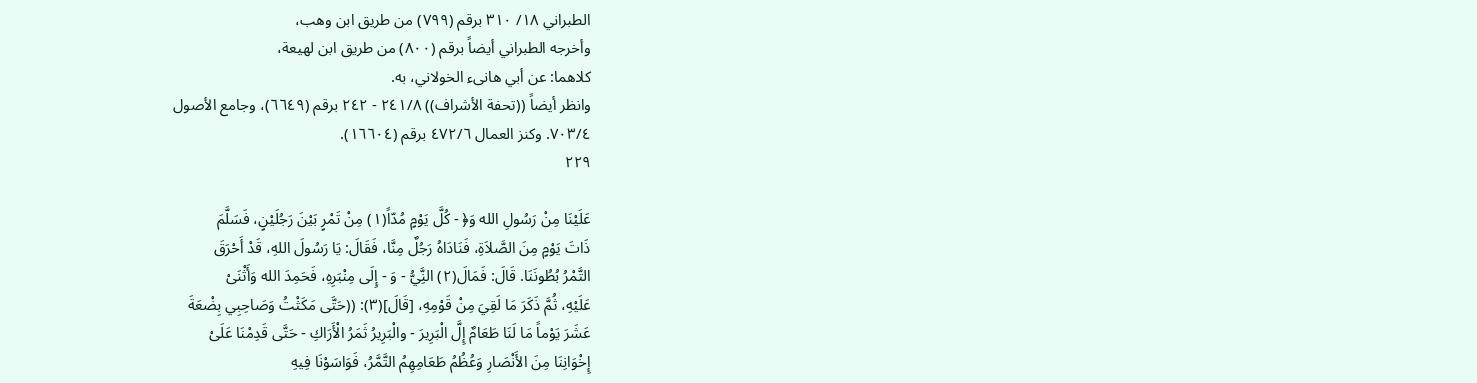الطبراني ١٨/ ٣١٠ برقم (٧٩٩) من طريق ابن وهب،
وأخرجه الطبراني أيضاً برقم (٨٠٠) من طريق ابن لهيعة،
كلاهما: عن أبي هانىء الخولاني، به.
وانظر أيضاً ((تحفة الأشراف)) ٢٤١/٨ - ٢٤٢ برقم (٦٦٤٩)، وجامع الأصول
٧٠٣/٤. وكنز العمال ٤٧٢/٦ برقم (١٦٦٠٤).
٢٢٩

عَلَيْنَا مِنْ رَسُولِ الله وَ﴿ - كُلَّ يَوْمٍ مُدّاً(١) مِنْ تَمْرٍ بَيْنَ رَجُلَيْنٍ، فَسَلَّمَ
ذَاتَ يَوْمٍ مِنَ الصَّلاَةِ، فَنَادَاهُ رَجُلٌ مِنَّا، فَقَالَ: يَا رَسُولَ اللهِ، قَدْ أَحْرَقَ
التَّمْرُ بُطُونَنَا. قَالَ: فَمَالَ(٢) النَِّيُّ - وَ - إِلَى مِنْبَرِهِ، فَحَمِدَ الله وَأَثْنَىْ
عَلَيْهِ، ثُمَّ ذَكَرَ مَا لَقِيَ مِنْ قَوْمِهِ، [قَالَ](٣): ((حَتَّى مَكَثْتُ وَصَاحِبِي بِضْعَةَ
عَشَرَ يَوْماً مَا لَنَا طَعَامٌ إِلَّ الْبَرِيرَ - والْبَرِيرُ ثَمَرُ الْأَرَاكِ - حَتَّى قَدِمْنَا عَلَىْ
إِخْوَانِنَا مِنَ الأَنْصَارِ وَعُظُمُ طَعَامِهِمُ التَّمَّرُ، فَوَاسَوْنَا فِيهِ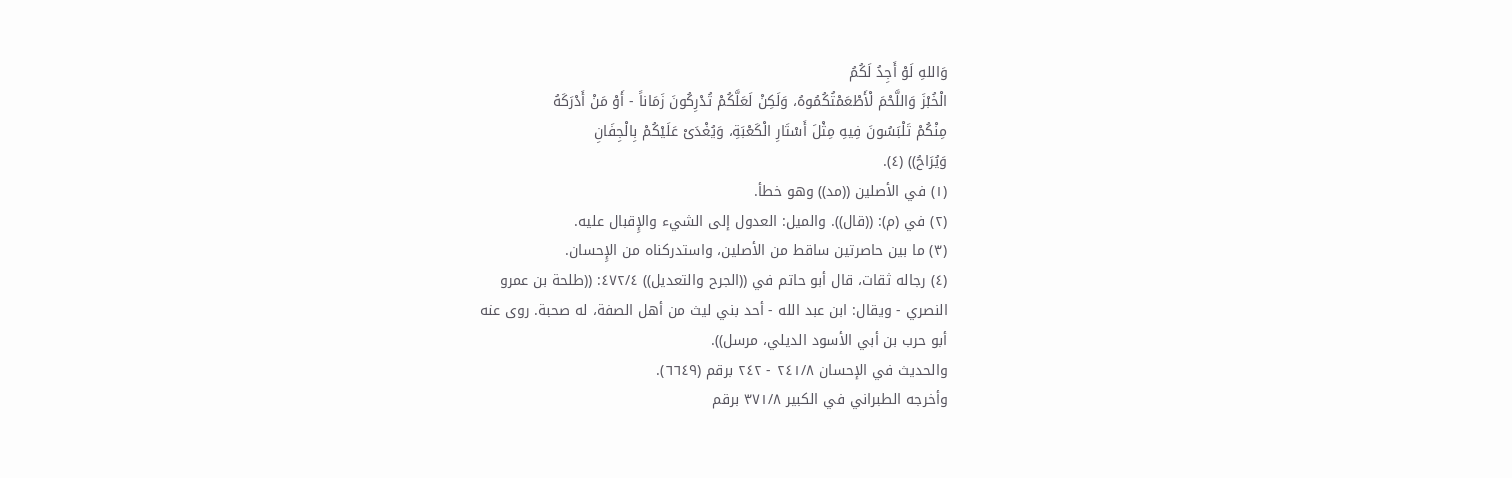وَاللهِ لَوْ أَجِدُ لَكُمُ
الْخُبْزَ وَاللَّحْمَ لْأَطْعَمْتُكُمُوهُ، وَلَكِنْ لَعَلَّكُمْ تُدْرِكُونَ زَمَاناً - أَوْ مَنْ أَدْرَكَهُ
مِنْكُمْ تَلْبَسُونَ فِيهِ مِثْلَ أَسْتَارِ الْكَعْبَةِ، وَيُغْدَىْ عَلَيْكُمْ بِالْجِفَانِ
وَيُرَاحُ)) (٤).
(١) في الأصلين ((مد)) وهو خطأ.
(٢) في (م): ((قال)). والميل: العدول إلى الشيء والإِقبال عليه.
(٣) ما بين حاصرتين ساقط من الأصلين، واستدركناه من الإِحسان.
(٤) رجاله ثقات، قال أبو حاتم في ((الجرح والتعديل)) ٤٧٢/٤: ((طلحة بن عمرو
النصري - ويقال: ابن عبد الله - أحد بني ليث من أهل الصفة، له صحبة. روى عنه
أبو حرب بن أبي الأسود الديلي، مرسل)).
والحديث في الإحسان ٢٤١/٨ - ٢٤٢ برقم (٦٦٤٩).
وأخرجه الطبراني في الكبير ٣٧١/٨ برقم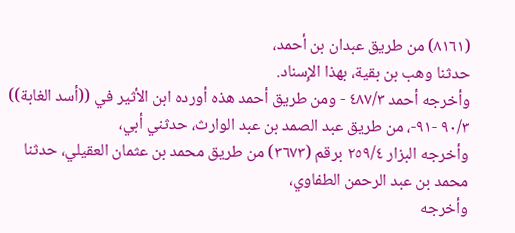(٨١٦١) من طريق عبدان بن أحمد،
حدثنا وهب بن بقية، بهذا الإِسناد.
وأخرجه أحمد ٤٨٧/٣ - ومن طريق أحمد هذه أورده ابن الأثير في ((أسد الغابة))
٩٠/٣ -٩١-، من طريق عبد الصمد بن عبد الوارث، حدثني أبي،
وأخرجه البزار ٢٥٩/٤ برقم (٣٦٧٣) من طريق محمد بن عثمان العقيلي، حدثنا
محمد بن عبد الرحمن الطفاوي،
وأخرجه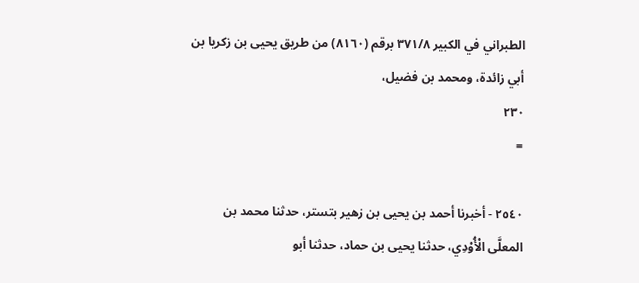الطبراني في الكبير ٣٧١/٨ برقم (٨١٦٠) من طريق يحيى بن زكريا بن
أبي زائدة، ومحمد بن فضیل،
٢٣٠
=

٢٥٤٠ - أخبرنا أحمد بن يحيى بن زهير بتستر، حدثنا محمد بن
المعلَّى الْأُوْدِي، حدثنا يحيى بن حماد، حدثنا أبو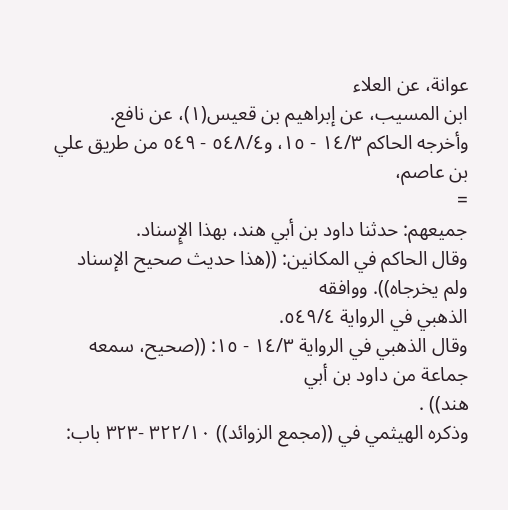عوانة، عن العلاء
ابن المسيب، عن إبراهيم بن قعيس(١)، عن نافع.
وأخرجه الحاكم ١٤/٣ - ١٥، و٥٤٨/٤ - ٥٤٩ من طريق علي بن عاصم،
=
جميعهم: حدثنا داود بن أبي هند، بهذا الإِسناد.
وقال الحاكم في المكانين: ((هذا حديث صحيح الإسناد ولم يخرجاه)). ووافقه
الذهبي في الرواية ٥٤٩/٤.
وقال الذهبي في الرواية ١٤/٣ - ١٥: ((صحيح، سمعه جماعة من داود بن أبي
هند)) .
وذكره الهيثمي في ((مجمع الزوائد)) ٣٢٢/١٠ -٣٢٣ باب: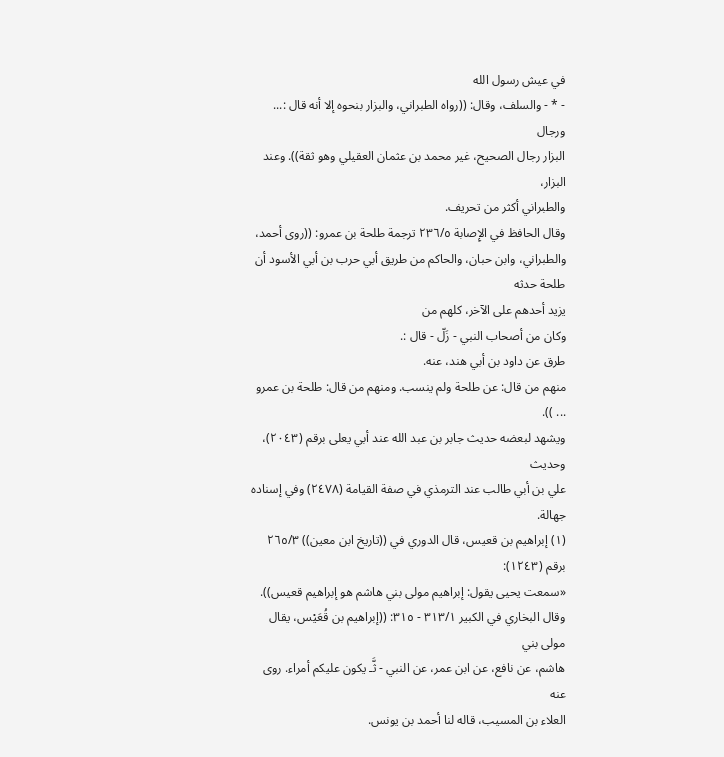في عيش رسول الله
- * - والسلف، وقال: ((رواه الطبراني، والبزار بنحوه إلا أنه قال :... ورجال
البزار رجال الصحيح، غير محمد بن عثمان العقيلي وهو ثقة)). وعند البزار،
والطبراني أكثر من تحريف.
وقال الحافظ في الإِصابة ٢٣٦/٥ ترجمة طلحة بن عمرو: ((روى أحمد،
والطبراني، وابن حبان، والحاكم من طريق أبي حرب بن أبي الأسود أن طلحة حدثه
يزيد أحدهم على الآخر، كلهم من
وكان من أصحاب النبي - زَلّ - قال :.
طرق عن داود بن أبي هند، عنه.
منهم من قال: عن طلحة ولم ينسب. ومنهم من قال: طلحة بن عمرو ... )).
ويشهد لبعضه حديث جابر بن عبد الله عند أبي يعلى برقم (٢٠٤٣)، وحديث
علي بن أبي طالب عند الترمذي في صفة القيامة (٢٤٧٨) وفي إسناده جهالة.
(١) إبراهيم بن قعيس، قال الدوري في ((تاريخ ابن معين)) ٢٦٥/٣ برقم (١٢٤٣):
«سمعت يحيى يقول: إبراهيم مولى بني هاشم هو إبراهيم قعيس)).
وقال البخاري في الكبير ٣١٣/١ - ٣١٥: ((إبراهيم بن قُعَيْس، يقال مولى بني
هاشم، عن نافع، عن ابن عمر، عن النبي - ثَّـ يكون عليكم أمراء. روى عنه
العلاء بن المسيب، قاله لنا أحمد بن يونس.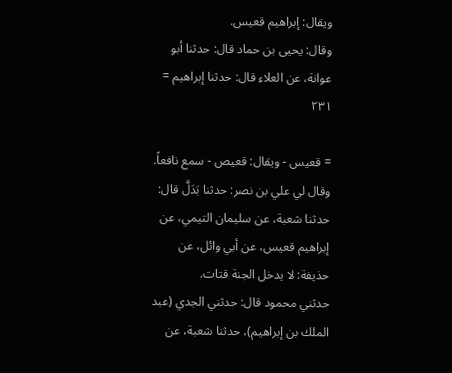ويقال: إبراهيم قعيس.
وقال: يحيى بن حماد قال: حدثنا أبو عوانة، عن العلاء قال: حدثنا إبراهيم =
٢٣١

= قعيس - ويقال: قعيص - سمع نافعاً.
وقال لي علي بن نصر: حدثنا بَدَلَّ قال: حدثنا شعبة، عن سليمان التيمي، عن
إبراهيم قعيس، عن أبي وائل، عن حذيفة: لا يدخل الجنة قتات.
حدثني محمود قال: حدثني الجدي (عبد الملك بن إبراهيم)، حدثنا شعبة، عن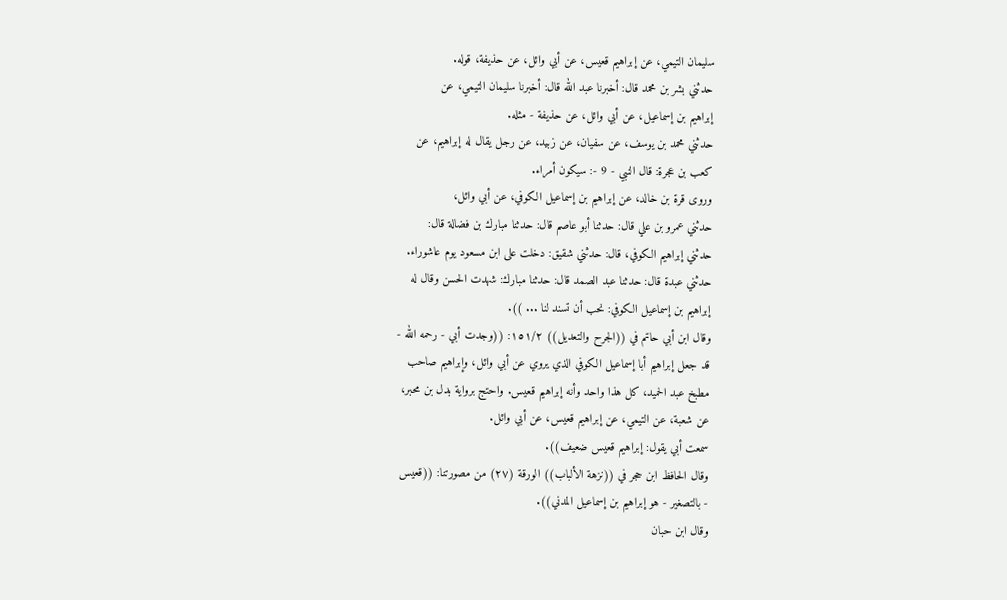سليمان التيمي، عن إبراهيم قعيس، عن أبي وائل، عن حذيفة، قوله.
حدثني بشر بن محمد قال: أخبرنا عبد الله قال: أخبرنا سليمان التيمي، عن
إبراهيم بن إسماعيل، عن أبي وائل، عن حذيفة - مثله.
حدثني محمد بن يوسف، عن سفيان، عن زبيد، عن رجل يقال له إبراهيم، عن
كعب بن عجرة: قال النبي - 9 -: سيكون أمراء.
وروى قرة بن خالد، عن إبراهيم بن إسماعيل الكوفي، عن أبي وائل،
حدثني عمرو بن علي قال: حدثنا أبو عاصم قال: حدثنا مبارك بن فضالة قال:
حدثني إبراهيم الكوفي، قال: حدثني شقيق: دخلت على ابن مسعود يوم عاشوراء.
حدثني عبدة قال: حدثنا عبد الصمد قال: حدثنا مبارك: شهدت الحسن وقال له
إبراهيم بن إسماعيل الكوفي: نحب أن تسند لنا ... )).
وقال ابن أبي حاتم في ((الجرح والتعديل)) ١٥١/٢: ((وجدت أبي - رحمه الله -
قد جعل إبراهيم أبا إسماعيل الكوفي الذي يروي عن أبي وائل، وإبراهيم صاحب
مطبخ عبد الحميد، كل هذا واحد وأنه إبراهيم قعیس. واحتج برواية بدل بن محبر،
عن شعبة، عن التيمي، عن إبراهيم قعيس، عن أبي وائل.
سمعت أبي يقول: إبراهيم قعيس ضعيف)).
وقال الحافظ ابن حجر في ((نزهة الألباب)) الورقة (٢٧) من مصورتنا: ((قعيس
- بالتصغير - هو إبراهيم بن إسماعيل المدني)).
وقال ابن حبان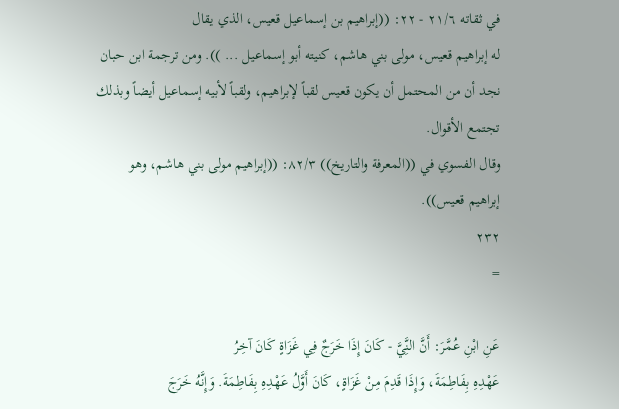في ثقاته ٢١/٦ - ٢٢: ((إبراهيم بن إسماعيل قعيس، الذي يقال
له إبراهيم قعيس، مولى بني هاشم، كنيته أبو إسماعيل ... )). ومن ترجمة ابن حبان
نجد أن من المحتمل أن يكون قعيس لقباً لإبراهيم، ولقباً لأبيه إسماعيل أيضاً وبذلك
تجتمع الأقوال.
وقال الفسوي في ((المعرفة والتاريخ)) ٨٢/٣: ((إبراهيم مولى بني هاشم، وهو
إبراهيم قعيس)).
٢٣٢
=

عَنِ ابْنِ عُمَّرَ: أَنَّ النَِّيَّ - كَانَ إِذَا خَرَجٌ فِي غَزَاةٍ كَانَ آخِرُ
عَهْدِهِ بِفَاطِمَةَ، وَإِذَا قَدِمَ مِنْ غَزَاةٍ، كَانَ أَوَّلُ عَهْدِهِ بِفَاطِمَةَ. وَإِنَّهُ خَرَجَ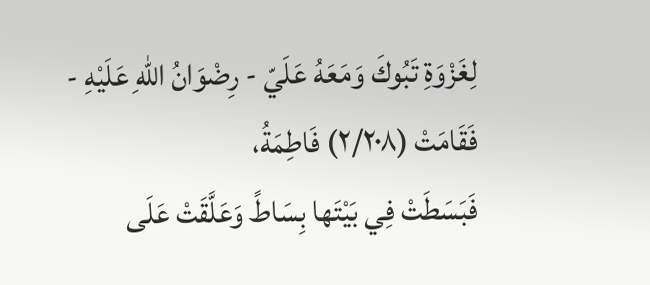لِغَزْوَةِ تَبُوكَ وَمَعَهُ عَلَيّ - رِضْوَانُ اللهِ عَلَيْهِ - فَقَامَتْ (٢/٢٠٨) فَاطِمَةُ،
فَبَسَطَتْ فِي بَيْتَها بِسَاطً وَعَلَّقَتْ عَلَى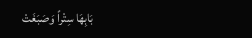بَابِهَا سِتْراً وَصَبَغَتْ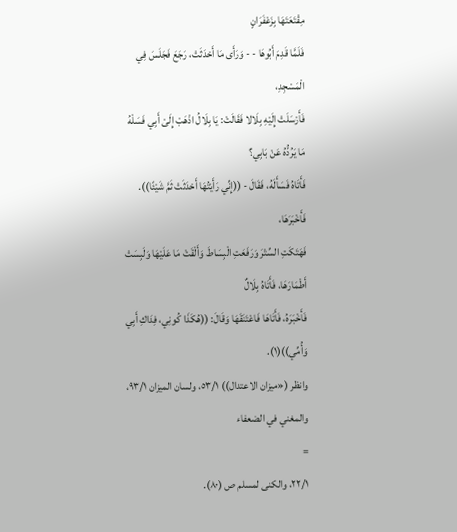مِقْتَعَتَهَا بِزَعْفَرَانٍ
فَلَمَّا قَدِمَ أَبُوهَا - - وَرَأَى مَا أَحْدَثَتْ، رَجَعَ فَجَلَسَ فِي الْمَسْجِدِ،
فَأَرْسَلَتْ إِلَيْهِ بِلَالا فَقَالَتْ: يَا بِلَالُ اذْهَبْ إِلَىْ أَبِي فَسَلْهُ مَا يَرُدُّهُ عَنْ بَابِي؟
فَأَتَاهُ فَسَأَلَهُ، فَقَالَ - ((إِنِّي رَأَيْتُهَا أَحْدَثَتْ ثَمَّ شَيْئًا)). فَأَخْبَرَهَا،
فَهَتَكَتِ السِّتْرَ وَرَفَعَتِ الْبِسَاطَ وَأَلْقَتْ مَا عَلَيْهَا وَلَبِسَتْ أَطْمَارَهَا، فَأَتَاهُ بِلَالٌ
فَأَخْبَرَهُ، فَأَتَاهَا فَاعْتَنَقَهَا وَقَالَ: ((هُكَذَا كُونِي، فِدَاكِ أَبِي وَأُمِّي))(١).
وانظر («ميزان الاعتدال)) ٥٣/١، ولسان الميزان ٩٣/١، والمغني في الضعفاء
=
٢٢/١، والكنى لمسلم ص (٨٠).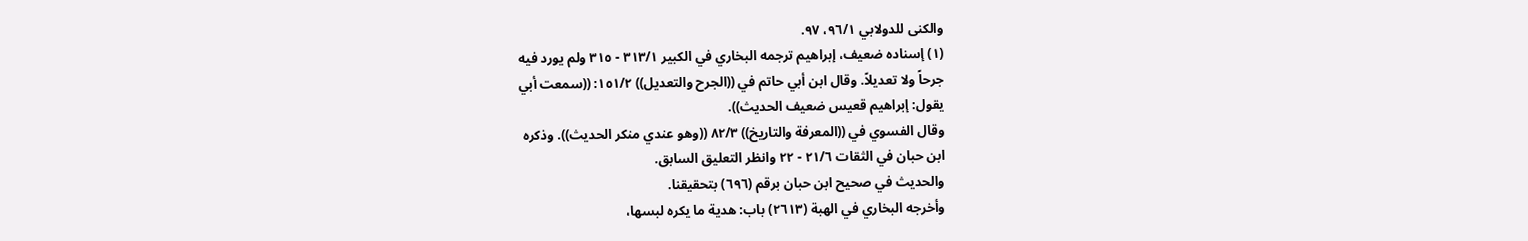والكنى للدولابي ٩٦/١، ٩٧.
(١) إسناده ضعيف، إبراهيم ترجمه البخاري في الكبير ٣١٣/١ - ٣١٥ ولم يورد فيه
جرحاً ولا تعديلاً. وقال ابن أبي حاتم في ((الجرح والتعديل)) ١٥١/٢: ((سمعت أبي
يقول: إبراهيم قعيس ضعيف الحديث)).
وقال الفسوي في ((المعرفة والتاريخ)) ٨٢/٣ ((وهو عندي منكر الحديث)). وذكره
ابن حبان في الثقات ٢١/٦ - ٢٢ وانظر التعليق السابق.
والحديث في صحيح ابن حبان برقم (٦٩٦) بتحقيقنا.
وأخرجه البخاري في الهبة (٢٦١٣) باب: هدية ما يكره لبسها،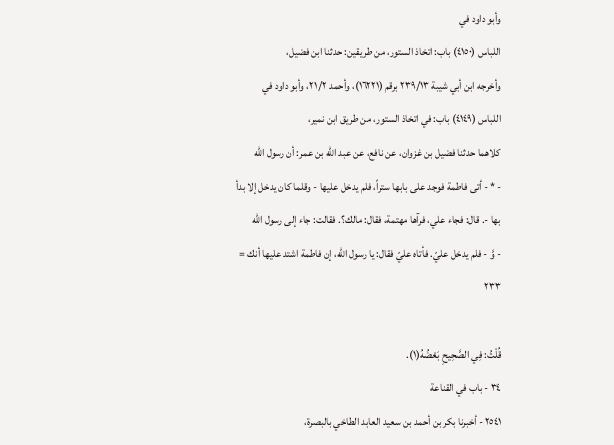وأبو داود في
اللباس (٤١٥٠) باب: اتخاذ الستور، من طريقين: حدثنا ابن فضيل،
وأخرجه ابن أبي شيبة ٢٣٩/١٣ برقم (١٦٢٢١)، وأحمد ٢١/٢، وأبو داود في
اللباس (٤١٤٩) باب: في اتخاذ الستور، من طريق ابن نمير،
كلاهما حدثنا فضيل بن غزوان، عن نافع، عن عبد الله بن عمر: أن رسول الله
- * - أتى فاطمة فوجد على بابها ستراً، فلم يدخل عليها - وقلما كان يدخل إلا بدأ
بها -. قال: فجاء علي، فرآها مهتمة، فقال: مالك؟. فقالت: جاء إلى رسول الله
- وَّ - فلم يدخل عليّ. فأتاه عليّ فقال: يا رسول الله، إن فاطمة اشتد عليها أنك =
٢٣٣

قُلْتُ: فِي الصَّحِيحِ بَعْضُهُ(١).
٣٤ - باب في القناعة
٢٥٤١ - أخبرنا بكر بن أحمد بن سعيد العابد الطاخي بالبصرة،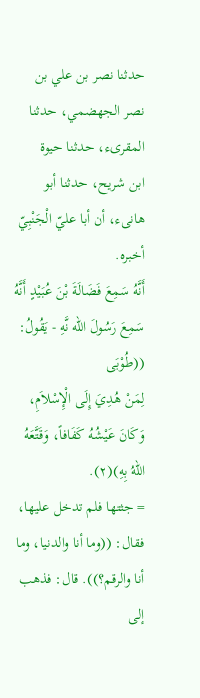حدثنا نصر بن علي بن نصر الجهضمي، حدثنا المقرىء، حدثنا حيوة
ابن شريح، حدثنا أبو هانىء، أن أبا عليّ الْجَنْبِيّ أخبره.
أَنَّهُ سَمِعَ فَضَالَةَ بْنَ عُبَيْدٍ أَنَّهُ سَمِعَ رَسُولَ الله نَّهِ - يَقُولُ: ((طُوْبَى
لِمَنْ هُدِيَ إِلَى الْإِسْلاَمِ، وَكَانَ عَيْشُهُ كَفَافاً، وَقَتَّعَهُ اللهُ بِهِ)(٢).
= جثتها فلم تدخل عليها، فقال: ((وما أنا والدنيا، وما أنا والرقم؟)). قال: فذهب إلى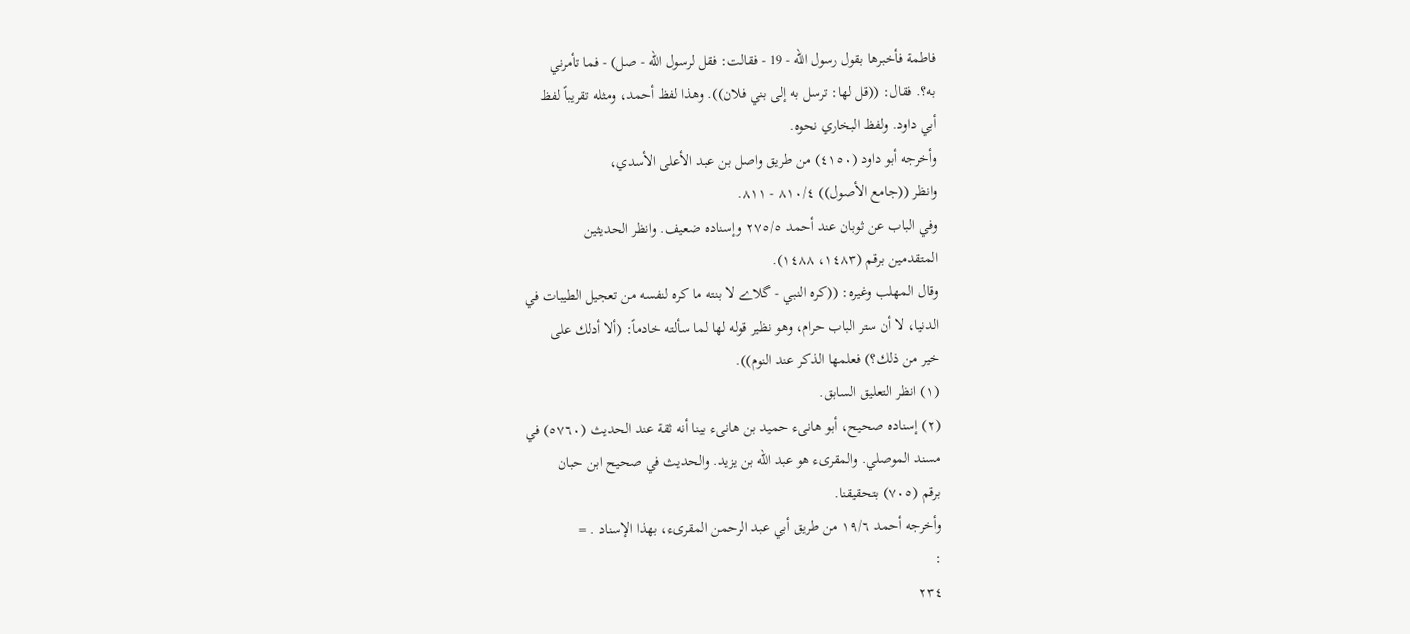فاطمة فأخبرها بقول رسول الله - 19 - فقالت: فقل لرسول الله - صل) - فما تأمرني
به؟. فقال: ((قل لها: ترسل به إلى بني فلان)). وهذا لفظ أحمد، ومثله تقريباً لفظ
أبي داود. ولفظ البخاري نحوه.
وأخرجه أبو داود (٤١٥٠) من طريق واصل بن عبد الأعلى الأسدي،
وانظر ((جامع الأصول)) ٨١٠/٤ - ٨١١.
وفي الباب عن ثوبان عند أحمد ٢٧٥/٥ وإسناده ضعيف. وانظر الحديثين
المتقدمين برقم (١٤٨٣، ١٤٨٨).
وقال المهلب وغيره: ((کره النبي - گلاے لا بنته ما کره لنفسه من تعجيل الطيبات في
الدنیا، لا أن ستر الباب حرام، وهو نظير قوله لها لما سألته خادماً: (ألا أدلك على
خير من ذلك؟) فعلمها الذكر عند النوم)).
(١) انظر التعليق السابق.
(٢) إسناده صحيح، أبو هانىء حميد بن هانىء بينا أنه ثقة عند الحديث (٥٧٦٠) في
مسند الموصلي. والمقرىء هو عبد الله بن يزيد. والحديث في صحيح ابن حبان
برقم (٧٠٥) بتحقیقنا.
وأخرجه أحمد ١٩/٦ من طريق أبي عبد الرحمن المقرىء، بهذا الإسناد . =
:
٢٣٤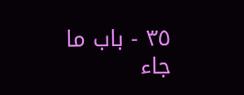٣٥ - باب ما جاء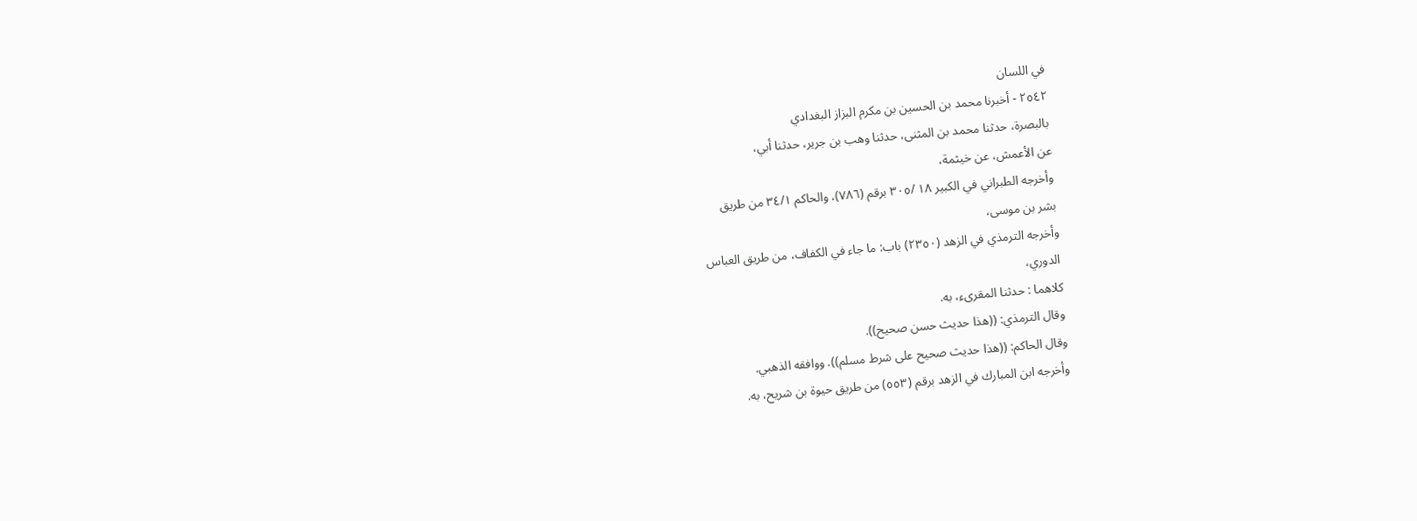في اللسان
٢٥٤٢ - أخبرنا محمد بن الحسين بن مكرم البزاز البغدادي
بالبصرة، حدثنا محمد بن المثنى، حدثنا وهب بن جرير، حدثنا أبي،
عن الأعمش، عن خيثمة،
وأخرجه الطبراني في الكبير ١٨ /٣٠٥ برقم (٧٨٦)، والحاكم ٣٤/١ من طريق
بشر بن موسى،
وأخرجه الترمذي في الزهد (٢٣٥٠) باب: ما جاء في الكفاف، من طريق العباس
الدوري،
کلاهما : حدثنا المقرىء، به.
وقال الترمذي: ((هذا حديث حسن صحيح)).
وقال الحاكم: ((هذا حديث صحيح على شرط مسلم)). ووافقه الذهبي.
وأخرجه ابن المبارك في الزهد برقم (٥٥٣) من طريق حيوة بن شريح، به.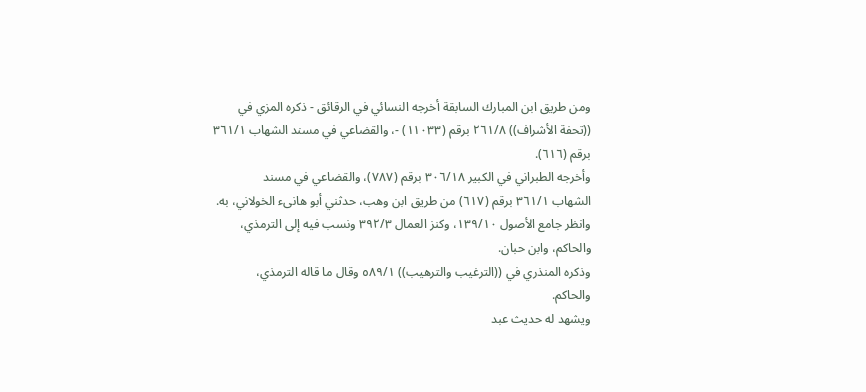ومن طريق ابن المبارك السابقة أخرجه النسائي في الرقائق - ذكره المزي في
((تحفة الأشراف)) ٢٦١/٨ برقم (١١٠٣٣) -، والقضاعي في مسند الشهاب ٣٦١/١
برقم (٦١٦).
وأخرجه الطبراني في الكبير ٣٠٦/١٨ برقم (٧٨٧)، والقضاعي في مسند
الشهاب ٣٦١/١ برقم (٦١٧) من طريق ابن وهب، حدثني أبو هانىء الخولاني، به.
وانظر جامع الأصول ١٣٩/١٠، وكنز العمال ٣٩٢/٣ ونسب فيه إلى الترمذي،
والحاکم، وابن حبان.
وذكره المنذري في ((الترغيب والترهيب)) ٥٨٩/١ وقال ما قاله الترمذي،
والحاكم.
ويشهد له حديث عبد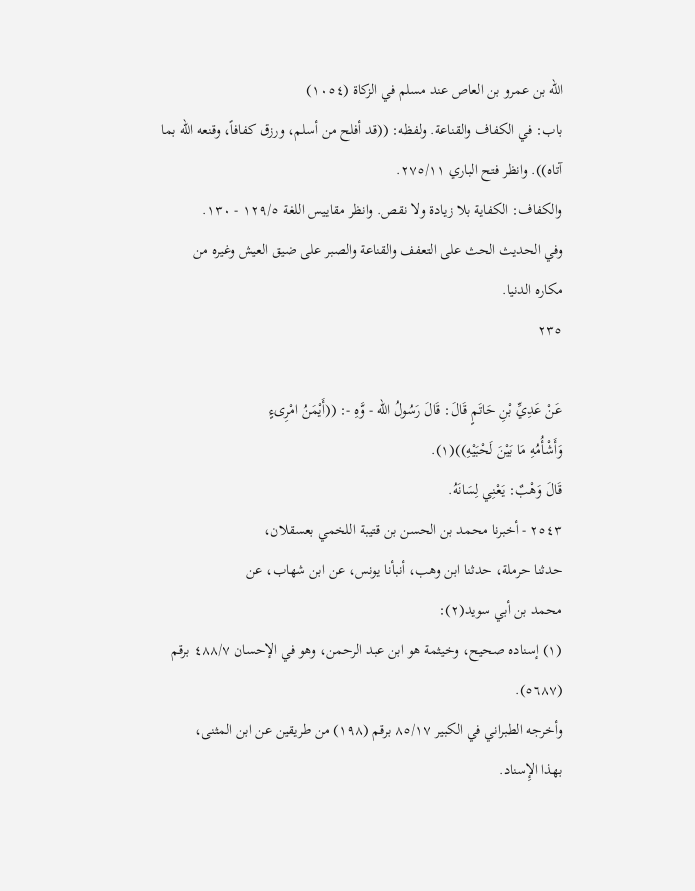الله بن عمرو بن العاص عند مسلم في الزكاة (١٠٥٤)
باب: في الكفاف والقناعة. ولفظه: ((قد أفلح من أسلم، ورزق كفافاً، وقنعه الله بما
آتاه)). وانظر فتح الباري ٢٧٥/١١.
والكفاف: الكفاية بلا زيادة ولا نقص. وانظر مقاييس اللغة ١٢٩/٥ - ١٣٠.
وفي الحديث الحث على التعفف والقناعة والصبر على ضيق العيش وغيره من
مکارہ الدنیا.
٢٣٥

عَنْ عَدِيِّ بْنِ حَاتَمٍ قَالَ: قَالَ رَسُولُ الله - وَّهِ -: ((أَيْمَنُ امْرِىءٍ
وَأَشْأُمُهِ مَا بَيْنَ لَحْبَيْهِ))(١).
قَالَ وَهْبٌ: يَعْنِي لِسَانَهُ.
٢٥٤٣ - أخبرنا محمد بن الحسن بن قتيبة اللخمي بعسقلان،
حدثنا حرملة، حدثنا ابن وهب، أنبأنا يونس، عن ابن شهاب، عن
محمد بن أبي سويد(٢):
(١) إسناده صحيح، وخيثمة هو ابن عبد الرحمن، وهو في الإحسان ٤٨٨/٧ برقم
(٥٦٨٧).
وأخرجه الطبراني في الكبير ٨٥/١٧ برقم (١٩٨) من طريقين عن ابن المثنى،
بهذا الإِسناد.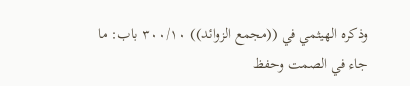وذكره الهيثمي في ((مجمع الزوائد)) ٣٠٠/١٠ باب: ما جاء في الصمت وحفظ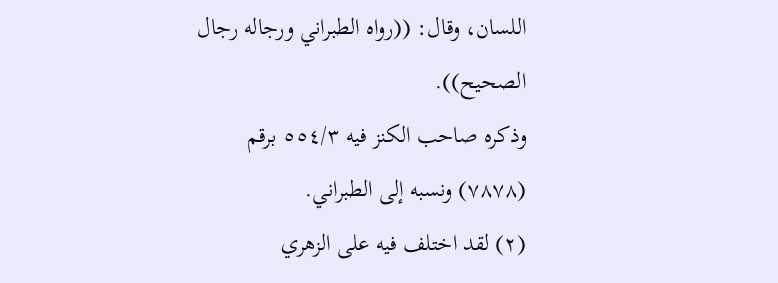اللسان، وقال: ((رواه الطبراني ورجاله رجال الصحيح)).
وذكره صاحب الكنز فيه ٥٥٤/٣ برقم (٧٨٧٨) ونسبه إلى الطبراني.
(٢) لقد اختلف فيه على الزهري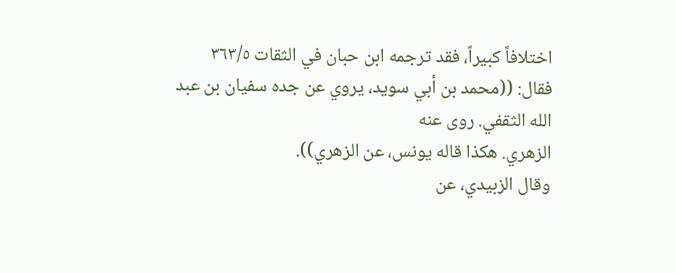اختلافاً كبيراً، فقد ترجمه ابن حبان في الثقات ٣٦٣/٥
فقال: ((محمد بن أبي سويد، يروي عن جده سفيان بن عبد الله الثقفي. روى عنه
الزهري. هكذا قاله يونس، عن الزهري)).
وقال الزبيدي، عن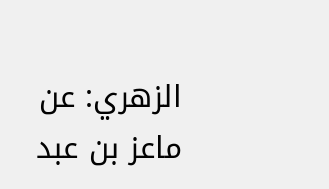الزهري: عن ماعز بن عبد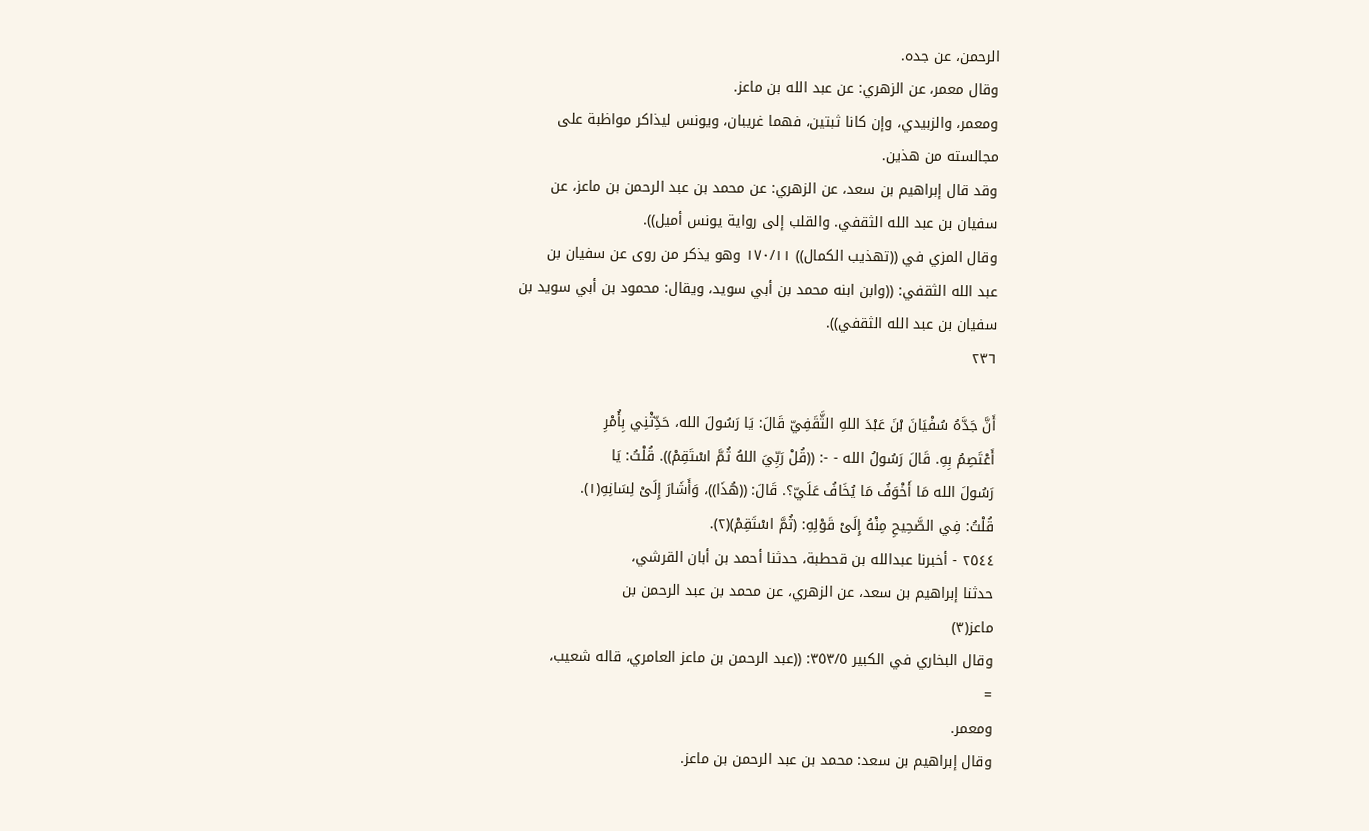الرحمن، عن جده.
وقال معمر، عن الزهري: عن عبد الله بن ماعز.
ومعمر، والزبيدي، وإن كانا ثبتين، فهما غريبان، ويونس ليذاكر مواظبة على
مجالسته من هذین.
وقد قال إبراهيم بن سعد، عن الزهري: عن محمد بن عبد الرحمن بن ماعز، عن
سفيان بن عبد الله الثقفي. والقلب إلى رواية يونس أميل)).
وقال المزي في ((تهذيب الكمال)) ١٧٠/١١ وهو يذكر من روى عن سفيان بن
عبد الله الثقفي: ((وابن ابنه محمد بن أبي سويد، ويقال: محمود بن أبي سويد بن
سفيان بن عبد الله الثقفي)).
٢٣٦

أَنَّ جَدَّهُ سُفْيَانَ بْنَ عَبْدَ اللهِ الثَّقَفِيّ قَالَ: يَا رَسُولَ الله، حَدِّثْنِي بِأُمْرِ
أَعْتَصِمُ بِهِ. قَالَ رَسُولُ الله - -: ((قُلْ رَبِّيَ اللهُ ثُمَّ اسْتَقِمْ)). قُلْتُ: يَا
رَسُولَ الله مَا أَخْوَفُ مَا يُخَافُ عَلَيّ؟. قَالَ: ((هُذَا))، وَأَشَارَ إِلَىْ لِسَانِهِ(١).
قُلْتُ: فِي الصَّحِيحِ مِنْهُ إِلَىْ قَوْلِهِ: (ثُمَّ اسْتَقِمْ)(٢).
٢٥٤٤ - أخبرنا عبدالله بن قحطبة، حدثنا أحمد بن أبان القرشي،
حدثنا إبراهيم بن سعد، عن الزهري، عن محمد بن عبد الرحمن بن
ماعز(٣)
وقال البخاري في الكبير ٣٥٣/٥: ((عبد الرحمن بن ماعز العامري، قاله شعيب،
=
ومعمر.
وقال إبراهيم بن سعد: محمد بن عبد الرحمن بن ماعز.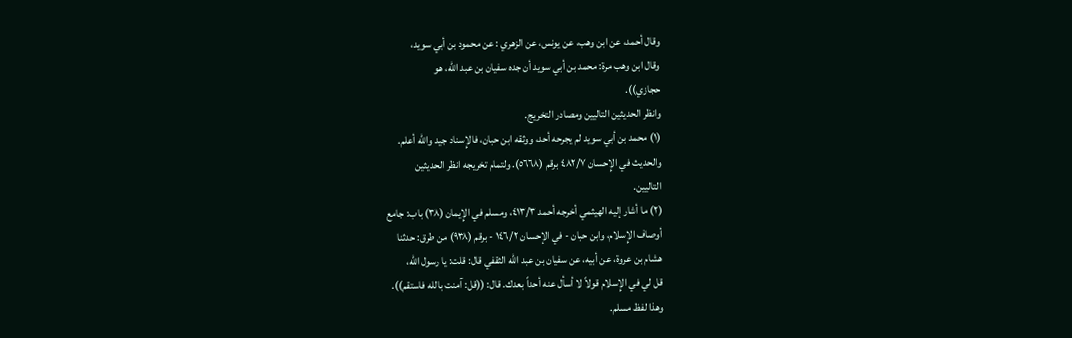وقال أحمد، عن ابن وهب، عن يونس، عن الزهري : عن محمود بن أبي سويد،
وقال ابن وهب مرة: محمد بن أبي سويد أن جده سفيان بن عبد الله، هو
حجازي)).
وانظر الحديثين التاليين ومصادر التخريج.
(١) محمد بن أبي سويد لم يجرحه أحد، ووثقه ابن حبان، فالإِسناد جيد والله أعلم.
والحديث في الإِحسان ٤٨٢/٧ برقم (٥٦٦٨). ولتمام تخريجه انظر الحديثين
التالیین.
(٢) ما أشار إليه الهيثمي أخرجه أحمد ٤١٣/٣، ومسلم في الإِيمان (٣٨) باب: جامع
أوصاف الإِسلام، وابن حبان - في الإحسان ١٤٦/٢ - برقم (٩٣٨) من طرق: حدثنا
هشام بن عروة، عن أبيه، عن سفيان بن عبد الله الثقفي قال: قلت: يا رسول الله،
قل لي في الإِسلام قولاً لا أسأل عنه أحداً بعدك. قال: ((قل: آمنت بالله فاستقم)).
وهذا لفظ مسلم.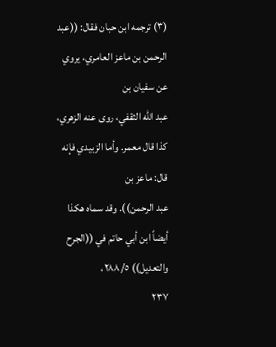(٣) ترجمه ابن حبان فقال: ((عبد الرحمن بن ماعز العامري، يروي عن سفيان بن
عبد الله الثقفي، روى عنه الزهري، كذا قال معمر. وأما الزبيدي فإنه قال: ماعز بن
عبد الرحمن)). وقد سماه هكذا أيضاً ابن أبي حاتم في ((الجرح والتعديل)) ٢٨٨/٥،
٢٣٧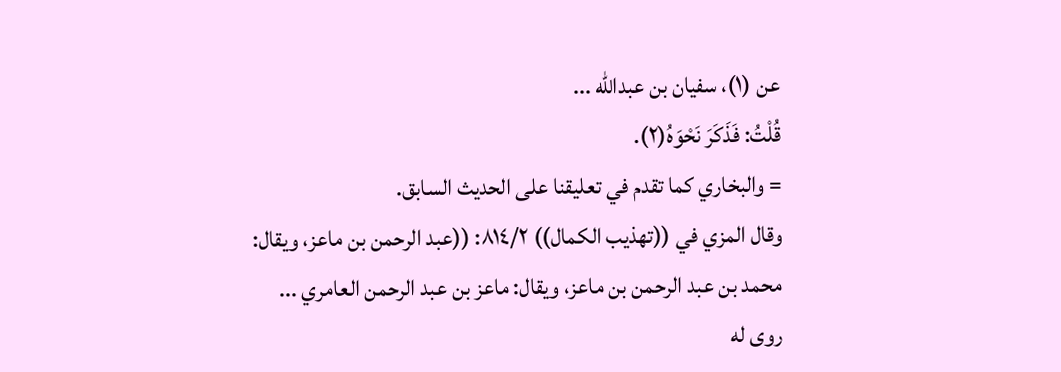عن (١)، سفيان بن عبدالله ...
قُلْتُ: فَذَكَرَ نَحْوَهُ(٢).
= والبخاري كما تقدم في تعليقنا على الحديث السابق.
وقال المزي في ((تهذيب الكمال)) ٨١٤/٢: ((عبد الرحمن بن ماعز، ويقال:
محمد بن عبد الرحمن بن ماعز، ويقال: ماعز بن عبد الرحمن العامري ...
روى له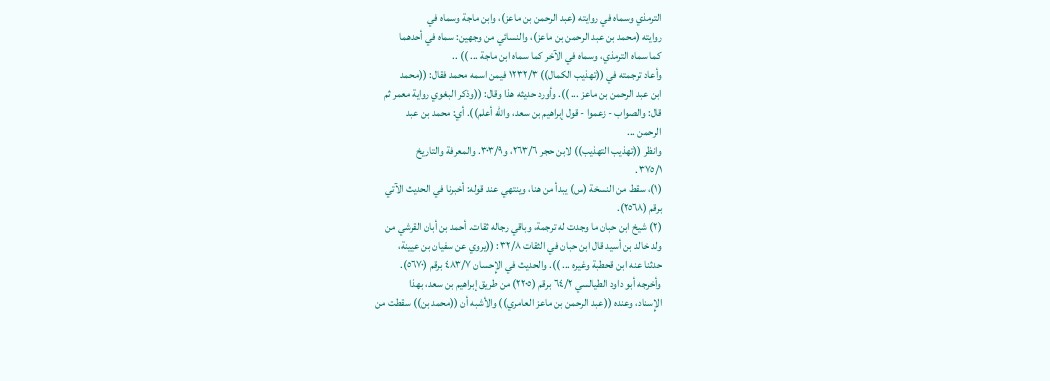الترمذي وسماه في روايته (عبد الرحمن بن ماعز)، وابن ماجة وسماه في
روايته (محمد بن عبد الرحمن بن ماعز)، والنسائي من وجهين: سماه في أحدهما
كما سماه الترمذي، وسماه في الآخر كما سماه ابن ماجة ... )) ..
وأعاد ترجمته في ((تهذيب الكمال)) ١٢٣٢/٣ فيمن اسمه محمد فقال: ((محمد
ابن عبد الرحمن بن ماعز ... )). وأورد حديثه هذا وقال: ((وذكر البغوي رواية معمر ثم
قال: والصواب - زعموا - قول إبراهيم بن سعد، والله أعلم)). أي: محمد بن عبد
الرحمن ...
وانظر ((تهذيب التهذيب)) لابن حجر ٢٦٣/٦، و٣٠٣/٩. والمعرفة والتاريخ
٣٧٥/١.
(١)، سقط من النسخة (س) يبدأ من هنا، وينتهي عند قوله: أخبرنا في الحديث الآتي
برقم (٢٥٦٨).
(٢) شيخ ابن حبان ما وجدت له ترجمة، وباقي رجاله ثقات. أحمد بن أبان القرشي من
ولد خالد بن أسيد قال ابن حبان في الثقات ٣٢/٨: ((يروي عن سفيان بن عيينة،
حدثنا عنه ابن قحطبة وغيره ... )). والحديث في الإِحسان ٤٨٣/٧ برقم (٥٦٧٠).
وأخرجه أبو داود الطيالسي ٦٤/٢ برقم (٢٢٠٥) من طريق إبراهيم بن سعد، بهذا
الإِسناد، وعنده ((عبد الرحمن بن ماعز العامري)) والأشبه أن ((محمد بن)) سقطت من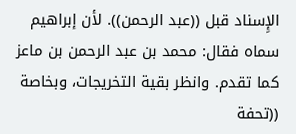الإِسناد قبل ((عبد الرحمن)). لأن إبراهيم سماه فقال: محمد بن عبد الرحمن بن ماعز
كما تقدم. وانظر بقية التخريجات، وبخاصة ((تحفة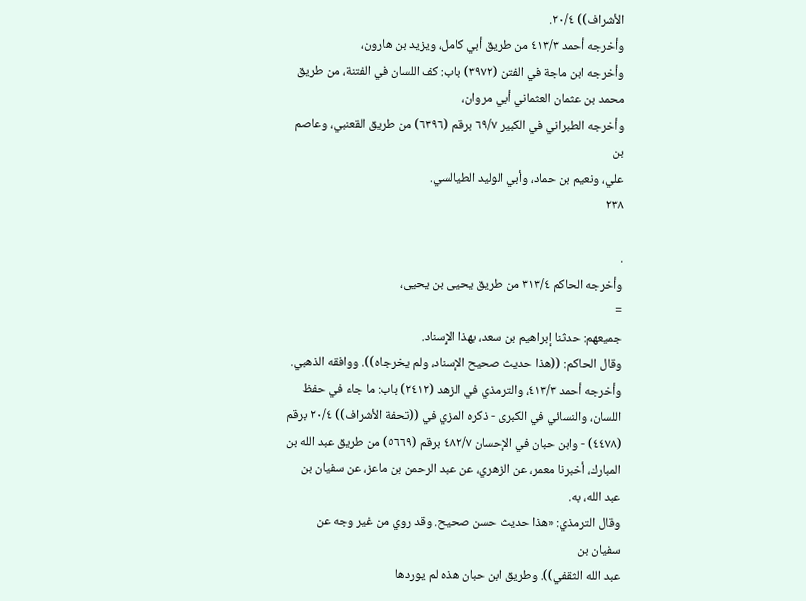الأشراف)) ٢٠/٤.
وأخرجه أحمد ٤١٣/٣ من طريق أبي كامل، ويزيد بن هارون،
وأخرجه ابن ماجة في الفتن (٣٩٧٢) باب: كف اللسان في الفتنة، من طريق
محمد بن عثمان العثماني أبي مروان،
وأخرجه الطبراني في الكبير ٦٩/٧ برقم (٦٣٩٦) من طريق القعنبي، وعاصم بن
علي، ونعيم بن حماد، وأبي الوليد الطيالسي.
٢٣٨

.
وأخرجه الحاكم ٣١٣/٤ من طریق یحیی بن يحيى،
=
جميعهم: حدثنا إبراهيم بن سعد، بهذا الإِسناد.
وقال الحاكم: ((هذا حديث صحيح الإسناد، ولم يخرجاه)). ووافقه الذهبي.
وأخرجه أحمد ٤١٣/٣، والترمذي في الزهد (٢٤١٢) باب: ما جاء في حفظ
اللسان، والنسائي في الكبرى - ذكره المزي في ((تحفة الأشراف)) ٢٠/٤ برقم
(٤٤٧٨) - وابن حبان في الإحسان ٤٨٢/٧ برقم (٥٦٦٩) من طريق عبد الله بن
المبارك، أخبرنا معمر، عن الزهري، عن عبد الرحمن بن ماعز، عن سفيان بن
عبد الله، به.
وقال الترمذي: «هذا حديث حسن صحيح. وقد روي من غير وجه عن سفيان بن
عبد الله الثقفي)). وطريق ابن حبان هذه لم يوردها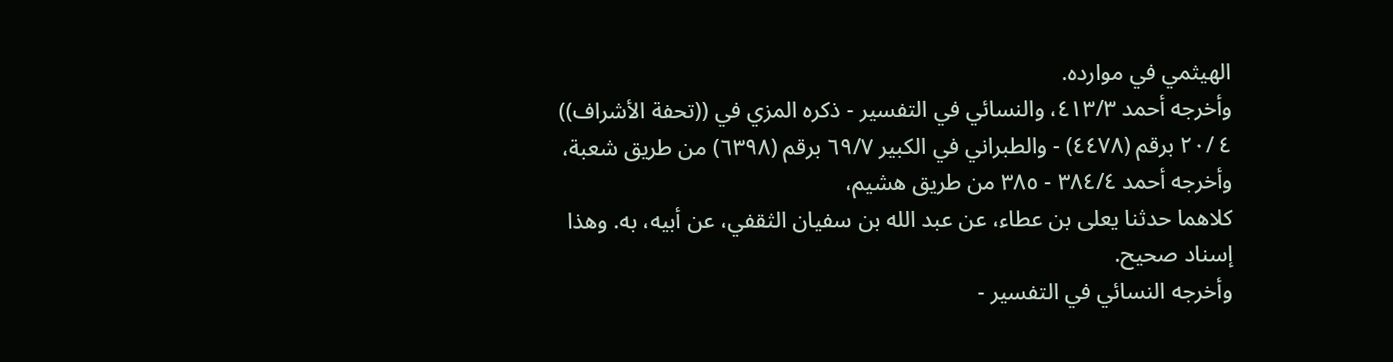الهيثمي في موارده.
وأخرجه أحمد ٤١٣/٣، والنسائي في التفسير - ذكره المزي في ((تحفة الأشراف))
٤ /٢٠ برقم (٤٤٧٨) - والطبراني في الكبير ٦٩/٧ برقم (٦٣٩٨) من طريق شعبة،
وأخرجه أحمد ٣٨٤/٤ - ٣٨٥ من طريق هشيم،
كلاهما حدثنا يعلى بن عطاء، عن عبد الله بن سفيان الثقفي، عن أبيه، به. وهذا
إسناد صحيح.
وأخرجه النسائي في التفسير -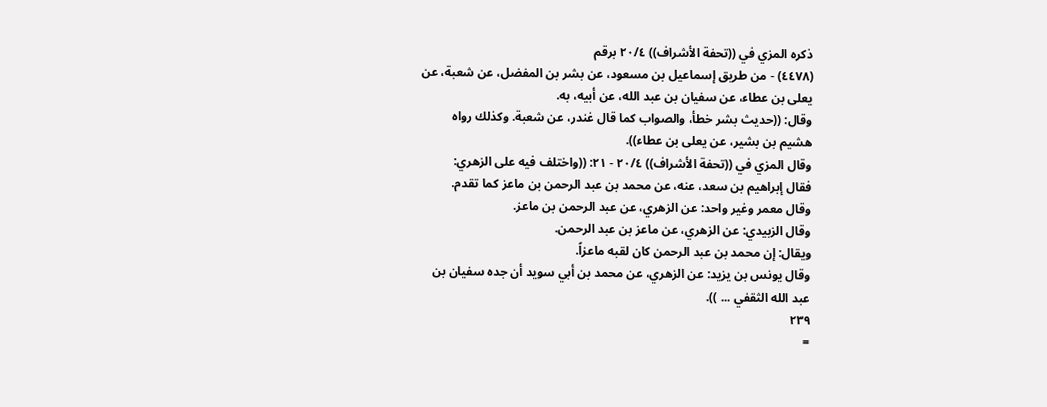ذكره المزي في ((تحفة الأشراف)) ٢٠/٤ برقم
(٤٤٧٨) - من طريق إسماعيل بن مسعود، عن بشر بن المفضل، عن شعبة، عن
يعلى بن عطاء، عن سفيان بن عبد الله، عن أبيه، به.
وقال: ((حديث بشر خطأ، والصواب كما قال غندر، عن شعبة. وكذلك رواه
هشيم بن بشير، عن يعلى بن عطاء)).
وقال المزي في ((تحفة الأشراف)) ٢٠/٤ - ٢١: ((واختلف فيه على الزهري:
فقال إبراهيم بن سعد، عنه، عن محمد بن عبد الرحمن بن ماعز كما تقدم.
وقال معمر وغير واحد: عن الزهري، عن عبد الرحمن بن ماعز.
وقال الزبيدي: عن الزهري، عن ماعز بن عبد الرحمن.
ويقال: إن محمد بن عبد الرحمن كان لقبه ماعزاً.
وقال يونس بن يزيد: عن الزهري، عن محمد بن أبي سويد أن جده سفيان بن
عبد الله الثقفي ... )).
٢٣٩
=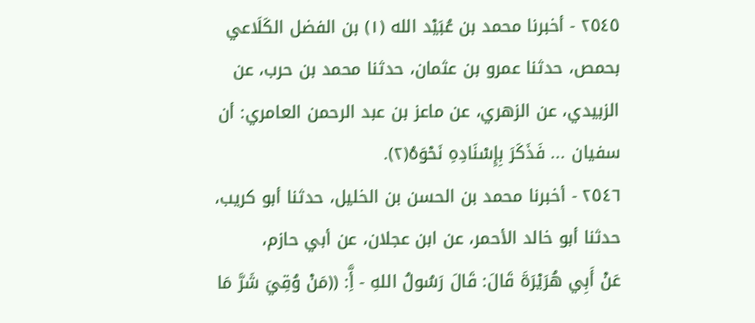٢٥٤٥ - أخبرنا محمد بن عُبَيْد الله (١) بن الفضل الكَلَاعي
بحمص، حدثنا عمرو بن عثمان، حدثنا محمد بن حرب، عن
الزبيدي، عن الزهري، عن ماعز بن عبد الرحمن العامري: أن
سفيان ... فَذَكَرَ بِإِسْنَادِهِ نَحْوَهُ(٢).
٢٥٤٦ - أخبرنا محمد بن الحسن بن الخليل، حدثنا أبو كريب،
حدثنا أبو خالد الأحمر، عن ابن عجلان، عن أبي حازم،
عَنْ أَبِي هُرَيْرَةَ قَالَ: قَالَ رَسُولُ اللهِ - أَِّ: ((مَنْ وُقِيَ شَرَّ مَا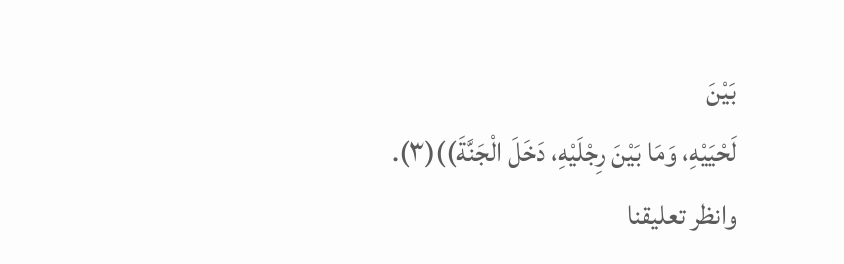بَيْنَ
لَحْيَيْهِ، وَمَا بَيْنَ رِجْلَيْهِ، دَخَلَ الْجَنَّةَ))(٣).
وانظر تعليقنا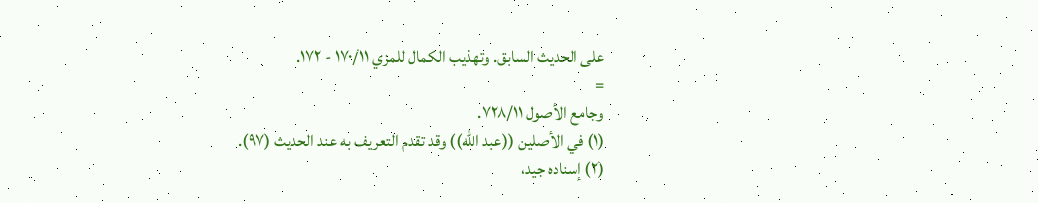على الحديث السابق. وتهذيب الكمال للمزي ١٧٠/١١ - ١٧٢.
=
وجامع الأصول ٧٢٨/١١.
(١) في الأصلين ((عبد الله)) وقد تقدم التعريف به عند الحديث (٩٧).
(٢) إسناده جيد،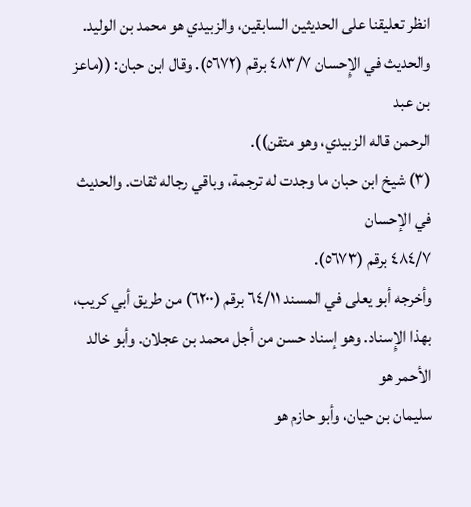انظر تعليقنا على الحديثين السابقين، والزبيدي هو محمد بن الوليد.
والحديث في الإِحسان ٤٨٣/٧ برقم (٥٦٧٢). وقال ابن حبان: ((ماعز بن عبد
الرحمن قاله الزبيدي، وهو متقن)).
(٣) شيخ ابن حبان ما وجدت له ترجمة، وباقي رجاله ثقات. والحديث في الإحسان
٤٨٤/٧ برقم (٥٦٧٣).
وأخرجه أبو يعلى في المسند ٦٤/١١ برقم (٦٢٠٠) من طريق أبي كريب،
بهذا الإِسناد. وهو إسناد حسن من أجل محمد بن عجلان. وأبو خالد الأحمر هو
سليمان بن حيان، وأبو حازم هو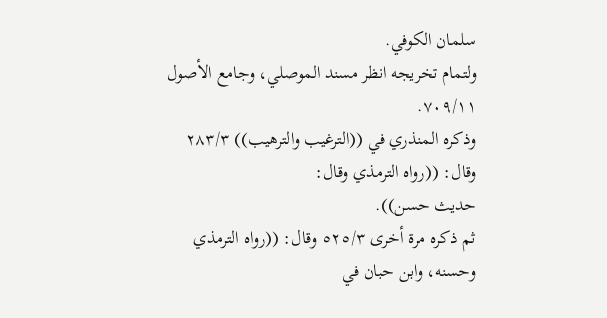سلمان الكوفي.
ولتمام تخريجه انظر مسند الموصلي، وجامع الأصول ٧٠٩/١١.
وذكره المنذري في ((الترغيب والترهيب)) ٢٨٣/٣ وقال: ((رواه الترمذي وقال:
حدیث حسن)).
ثم ذكره مرة أخرى ٥٢٥/٣ وقال: ((رواه الترمذي وحسنه، وابن حبان في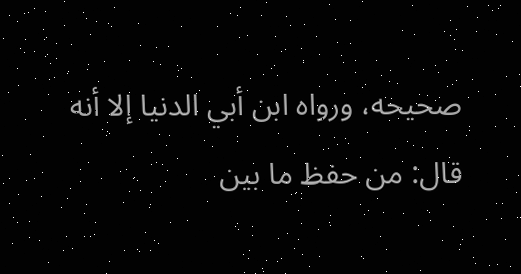صحيحه، ورواه ابن أبي الدنيا إلا أنه قال: من حفظ ما بين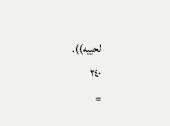لحييه)).
٢٤٠
=